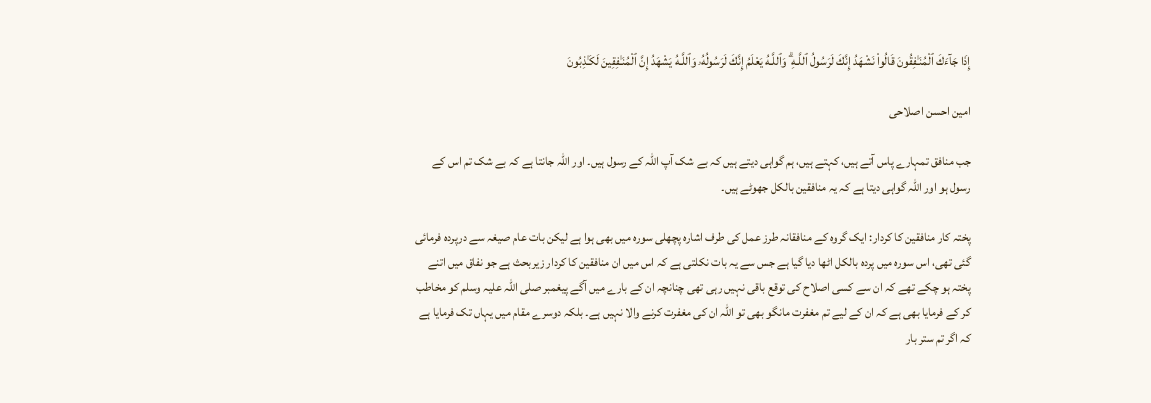إِذَا جَآءَكَ ٱلْمُنَـٰفِقُونَ قَالُوا۟ نَشْهَدُ إِنَّكَ لَرَسُولُ ٱللَّـهِ ۗ وَٱللَّـهُ يَعْلَمُ إِنَّكَ لَرَسُولُهُۥ وَٱللَّـهُ يَشْهَدُ إِنَّ ٱلْمُنَـٰفِقِينَ لَكَـٰذِبُونَ

امین احسن اصلاحی

جب منافق تمہارے پاس آتے ہیں، کہتے ہیں، ہم گواہی دیتے ہیں کہ بے شک آپ اللہ کے رسول ہیں۔ اور اللہ جانتا ہے کہ بے شک تم اس کے رسول ہو اور اللہ گواہی دیتا ہے کہ یہ منافقین بالکل جھوٹے ہیں۔

پختہ کار منافقین کا کردار: ایک گروہ کے منافقانہ طرز عمل کی طرف اشارہ پچھلی سورہ میں بھی ہوا ہے لیکن بات عام صیغہ سے درپردہ فرمائی گئی تھی، اس سورہ میں پردہ بالکل اٹھا دیا گیا ہے جس سے یہ بات نکلتی ہے کہ اس میں ان منافقین کا کردار زیربحث ہے جو نفاق میں اتنے پختہ ہو چکے تھے کہ ان سے کسی اصلاح کی توقع باقی نہیں رہی تھی چنانچہ ان کے بارے میں آگے پیغمبر صلی اللہ علیہ وسلم کو مخاطب کر کے فرمایا بھی ہے کہ ان کے لیے تم مغفرت مانگو بھی تو اللہ ان کی مغفرت کرنے والا نہیں ہے۔ بلکہ دوسرے مقام میں یہاں تک فرمایا ہے کہ اگر تم ستر بار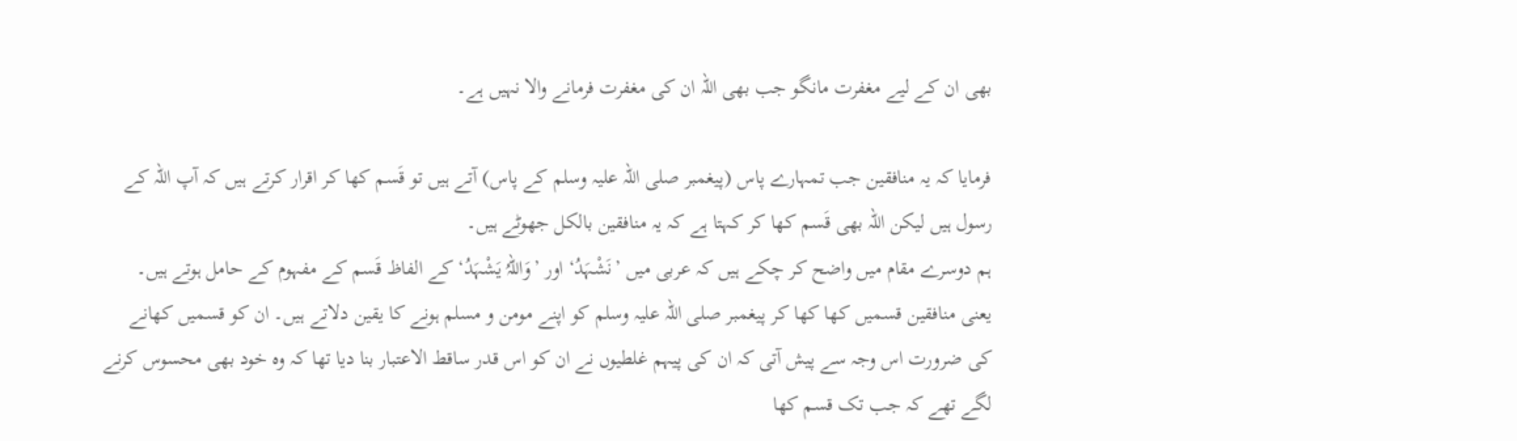بھی ان کے لیے مغفرت مانگو جب بھی اللہ ان کی مغفرت فرمانے والا نہیں ہے۔

فرمایا کہ یہ منافقین جب تمہارے پاس (پیغمبر صلی اللہ علیہ وسلم کے پاس) آتے ہیں تو قَسم کھا کر اقرار کرتے ہیں کہ آپ اللہ کے رسول ہیں لیکن اللہ بھی قَسم کھا کر کہتا ہے کہ یہ منافقین بالکل جھوٹے ہیں۔
ہم دوسرے مقام میں واضح کر چکے ہیں کہ عربی میں ’نَشْہَدُ‘ اور ’وَاللہُ یَشْہَدُ‘ کے الفاظ قَسم کے مفہوم کے حامل ہوتے ہیں۔ یعنی منافقین قسمیں کھا کھا کر پیغمبر صلی اللہ علیہ وسلم کو اپنے مومن و مسلم ہونے کا یقین دلاتے ہیں۔ ان کو قسمیں کھانے کی ضرورت اس وجہ سے پیش آتی کہ ان کی پیہم غلطیوں نے ان کو اس قدر ساقط الاعتبار بنا دیا تھا کہ وہ خود بھی محسوس کرنے لگے تھے کہ جب تک قسم کھا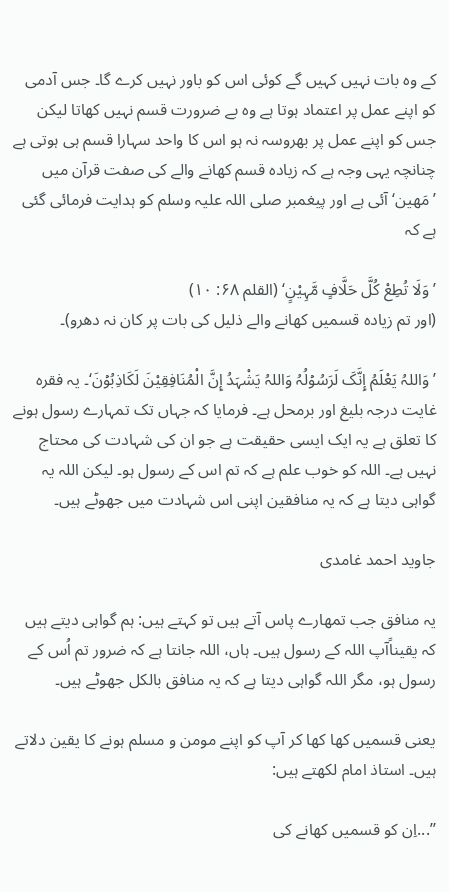کے وہ بات نہیں کہیں گے کوئی اس کو باور نہیں کرے گا۔ جس آدمی کو اپنے عمل پر اعتماد ہوتا ہے وہ بے ضرورت قسم نہیں کھاتا لیکن جس کو اپنے عمل پر بھروسہ نہ ہو اس کا واحد سہارا قسم ہی ہوتی ہے چنانچہ یہی وجہ ہے کہ زیادہ قسم کھانے والے کی صفت قرآن میں ’مَھین‘ آئی ہے اور پیغمبر صلی اللہ علیہ وسلم کو ہدایت فرمائی گئی ہے کہ

’وَلَا تُطِعْ کُلَّ حَلَّافٍ مَّہِیْنٍ‘ (القلم ۶۸: ۱۰)
(اور تم زیادہ قسمیں کھانے والے ذلیل کی بات پر کان نہ دھرو)۔

’وَاللہُ یَعْلَمُ إِنَّکَ لَرَسُوۡلُہُ وَاللہُ یَشْہَدُ إِنَّ الْمُنَافِقِیْنَ لَکَاذِبُوۡنَ‘۔ یہ فقرہ غایت درجہ بلیغ اور برمحل ہے۔ فرمایا کہ جہاں تک تمہارے رسول ہونے کا تعلق ہے یہ ایک ایسی حقیقت ہے جو ان کی شہادت کی محتاج نہیں ہے۔ اللہ کو خوب علم ہے کہ تم اس کے رسول ہو۔ لیکن اللہ یہ گواہی دیتا ہے کہ یہ منافقین اپنی اس شہادت میں جھوٹے ہیں۔

جاوید احمد غامدی

یہ منافق جب تمھارے پاس آتے ہیں تو کہتے ہیں: ہم گواہی دیتے ہیں کہ یقیناًآپ اللہ کے رسول ہیں۔ ہاں، اللہ جانتا ہے کہ ضرور تم اُس کے رسول ہو، مگر اللہ گواہی دیتا ہے کہ یہ منافق بالکل جھوٹے ہیں۔

یعنی قسمیں کھا کھا کر آپ کو اپنے مومن و مسلم ہونے کا یقین دلاتے ہیں۔ استاذ امام لکھتے ہیں:

’’...اِن کو قسمیں کھانے کی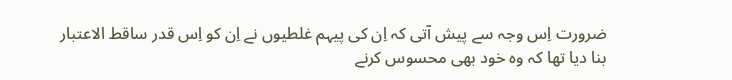ضرورت اِس وجہ سے پیش آتی کہ اِن کی پیہم غلطیوں نے اِن کو اِس قدر ساقط الاعتبار بنا دیا تھا کہ وہ خود بھی محسوس کرنے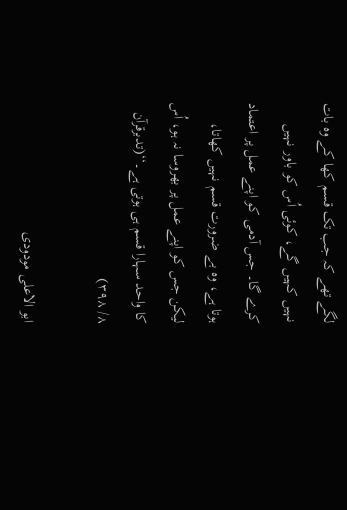لگے تھے کہ جب تک قسم کھا کے وہ بات نہیں کہیں گے، کوئی اُس کو باور نہیں کرے گا۔ جس آدمی کو اپنے عمل پر اعتماد ہوتا ہے، وہ بے ضرورت قسم نہیں کھاتا، لیکن جس کو اپنے عمل پر بھروسا نہ ہو، اُس کا واحد سہارا قسم ہی ہوتی ہے۔‘‘(تدبرقرآن ۸/ ۳۹۸)

ابو الاعلی مودودی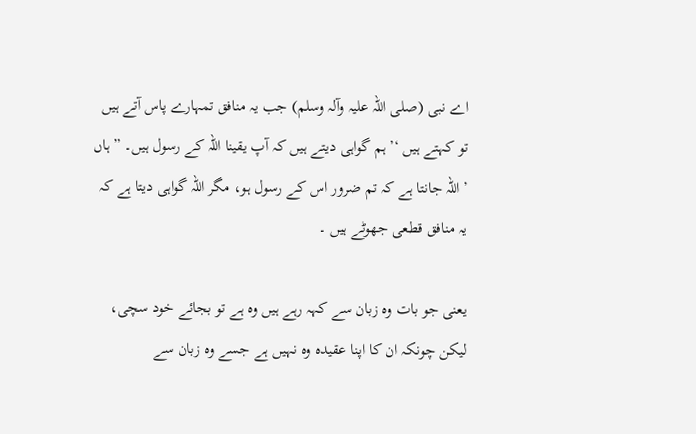اے نبی (صلی اللہ علیہ وآلہ وسلم) جب یہ منافق تمہارے پاس آتے ہیں تو کہتے ہیں ‘’ ہم گواہی دیتے ہیں کہ آپ یقینا اللہ کے رسول ہیں۔ ” ہاں ’ اللہ جانتا ہے کہ تم ضرور اس کے رسول ہو، مگر اللہ گواہی دیتا ہے کہ یہ منافق قطعی جھوٹے ہیں ۔

یعنی جو بات وہ زبان سے کہہ رہے ہیں وہ ہے تو بجائے خود سچی، لیکن چونکہ ان کا اپنا عقیدہ وہ نہیں ہے جسے وہ زبان سے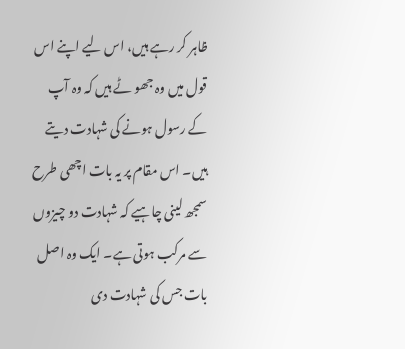ظاہر کر رہے ہیں، اس لیے اپنے اس قول میں وہ جھو ٹے ہیں کہ وہ آپ کے رسول ہونے کی شہادت دیتے ہیں۔ اس مقام پر یہ بات اچھی طرح سمجھ لینی چاہیے کہ شہادت دو چیزوں سے مرکب ہوتی ہے۔ ایک وہ اصل بات جس کی شہادت دی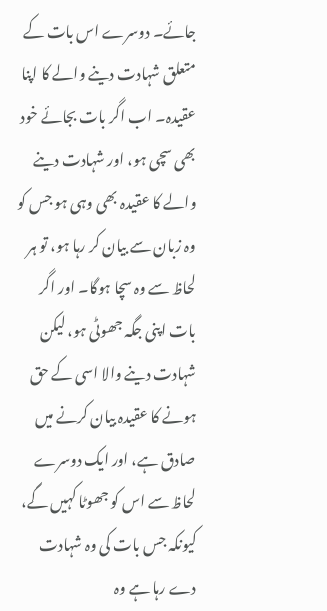جائے۔ دوسرے اس بات کے متعلق شہادت دینے والے کا اپنا عقیدہ۔ اب اگر بات بجائے خود بھی سچی ہو، اور شہادت دینے والے کا عقیدہ بھی وہی ہو جس کو وہ زبان سے بیان کر رہا ہو، تو ہر لحاظ سے وہ سچا ہوگا۔ اور اگر بات اپنی جگہ جھوٹی ہو، لیکن شہادت دینے والا اسی کے حق ہونے کا عقیدہ بیان کرنے میں صادق ہے، اور ایک دوسرے لحاظ سے اس کو جھوٹا کہیں گے، کیونکہ جس بات کی وہ شہادت دے رہا ہے وہ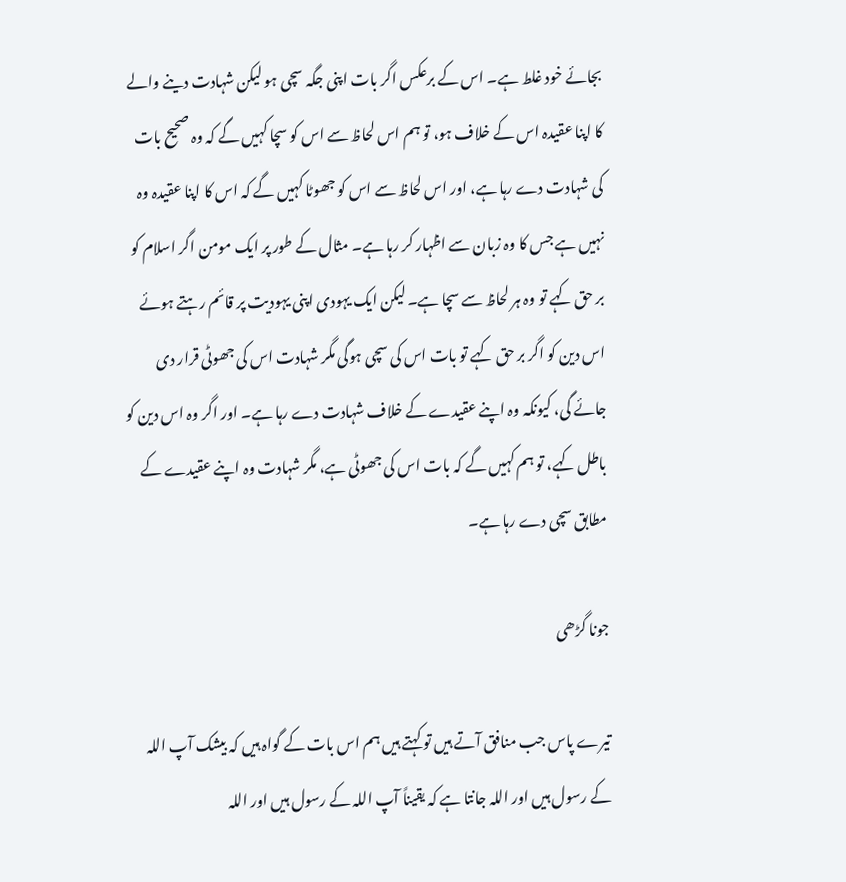بجائے خود غلط ہے۔ اس کے برعکس اگر بات اپنی جگہ سچی ہو لیکن شہادت دینے والے کا اپنا عقیدہ اس کے خلاف ہو، تو ہم اس لحاظ سے اس کو سچا کہیں گے کہ وہ صحیح بات کی شہادت دے رہا ہے، اور اس لحاظ سے اس کو جھوٹا کہیں گے کہ اس کا اپنا عقیدہ وہ نہیں ہے جس کا وہ زبان سے اظہار کر رہا ہے۔ مثال کے طور پر ایک مومن اگر اسلام کو بر حق کہے تو وہ ہر لحاظ سے سچا ہے۔ لیکن ایک یہودی اپنی یہودیت پر قائم رہتے ہوئے اس دین کو اگر بر حق کہے تو بات اس کی سچی ہوگی مگر شہادت اس کی جھوٹی قرار دی جائے گی، کیونکہ وہ اپنے عقیدے کے خلاف شہادت دے رہا ہے۔ اور اگر وہ اس دین کو باطل کہے، تو ہم کہیں گے کہ بات اس کی جھوٹی ہے، مگر شہادت وہ اپنے عقیدے کے مطابق سچی دے رہا ہے۔

جونا گڑھی

تیرے پاس جب منافق آتے ہیں تو کہتے ہیں ہم اس بات کے گواہ ہیں کہ بیشک آپ اللہ کے رسول ہیں اور اللہ جانتا ہے کہ یقیناً آپ اللہ کے رسول ہیں اور اللہ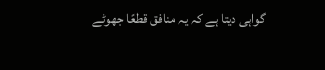گواہی دیتا ہے کہ یہ منافق قطعًا جھوٹے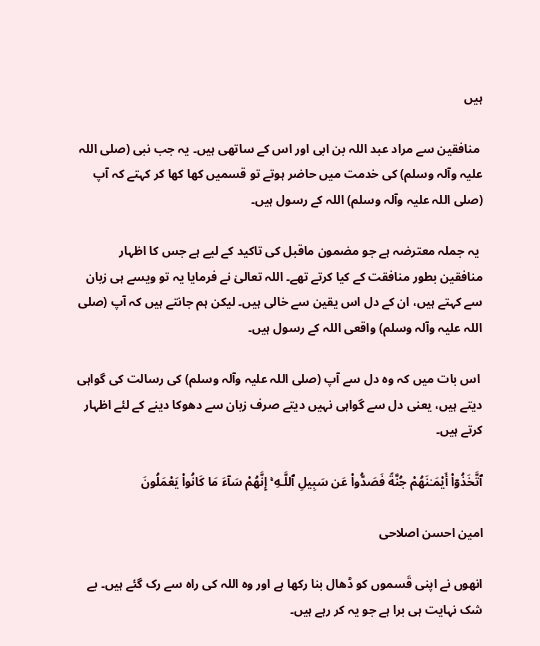ہیں

 منافقین سے مراد عبد اللہ بن ابی اور اس کے ساتھی ہیں۔ یہ جب نبی (صلی اللہ علیہ وآلہ وسلم) کی خدمت میں حاضر ہوتے تو قسمیں کھا کھا کر کہتے کہ آپ (صلی اللہ علیہ وآلہ وسلم) اللہ کے رسول ہیں۔

 یہ جملہ معترضہ ہے جو مضمون ماقبل کی تاکید کے لیے ہے جس کا اظہار منافقین بطور منافقت کے کیا کرتے تھے۔ اللہ تعالیٰ نے فرمایا یہ تو ویسے ہی زبان سے کہتے ہیں، ان کے دل اس یقین سے خالی ہیں۔ لیکن ہم جانتے ہیں کہ آپ (صلی اللہ علیہ وآلہ وسلم) واقعی اللہ کے رسول ہیں۔

 اس بات میں کہ وہ دل سے آپ (صلی اللہ علیہ وآلہ وسلم) کی رسالت کی گواہی دیتے ہیں، یعنی دل سے گواہی نہیں دیتے صرف زبان سے دھوکا دینے کے لئے اظہار کرتے ہیں۔

ٱتَّخَذُوٓا۟ أَيْمَـٰنَهُمْ جُنَّةً فَصَدُّوا۟ عَن سَبِيلِ ٱللَّـهِ ۚ إِنَّهُمْ سَآءَ مَا كَانُوا۟ يَعْمَلُونَ

امین احسن اصلاحی

انھوں نے اپنی قَسموں کو ڈھال بنا رکھا ہے اور وہ اللہ کی راہ سے رک گئے ہیں۔ بے شک نہایت ہی برا ہے جو یہ کر رہے ہیں۔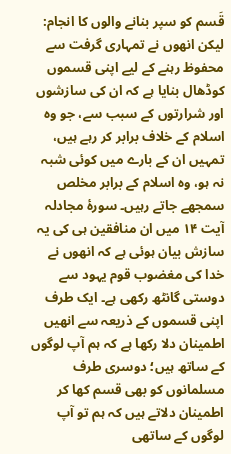قَسم کو سپر بنانے والوں کا انجام: لیکن انھوں نے تمہاری گرفت سے محفوظ رہنے کے لیے اپنی قسموں کوڈھال بنایا ہے کہ ان کی سازشوں اور شرارتوں کے سبب سے، جو وہ اسلام کے خلاف برابر کر رہے ہیں، تمہیں ان کے بارے میں کوئی شبہ نہ ہو، وہ اسلام کے برابر مخلص سمجھے جاتے رہیں۔ سورۂ مجادلہ آیت ۱۴ میں ان منافقین ہی کی یہ سازش بیان ہوئی ہے کہ انھوں نے خدا کی مغضوب قوم یہود سے دوستی گانٹھ رکھی ہے۔ ایک طرف اپنی قسموں کے ذریعہ سے انھیں اطمینان دلا رکھا ہے کہ ہم آپ لوگوں کے ساتھ ہیں؛ دوسری طرف مسلمانوں کو بھی قسم کھا کر اطمینان دلاتے ہیں کہ ہم تو آپ لوگوں کے ساتھی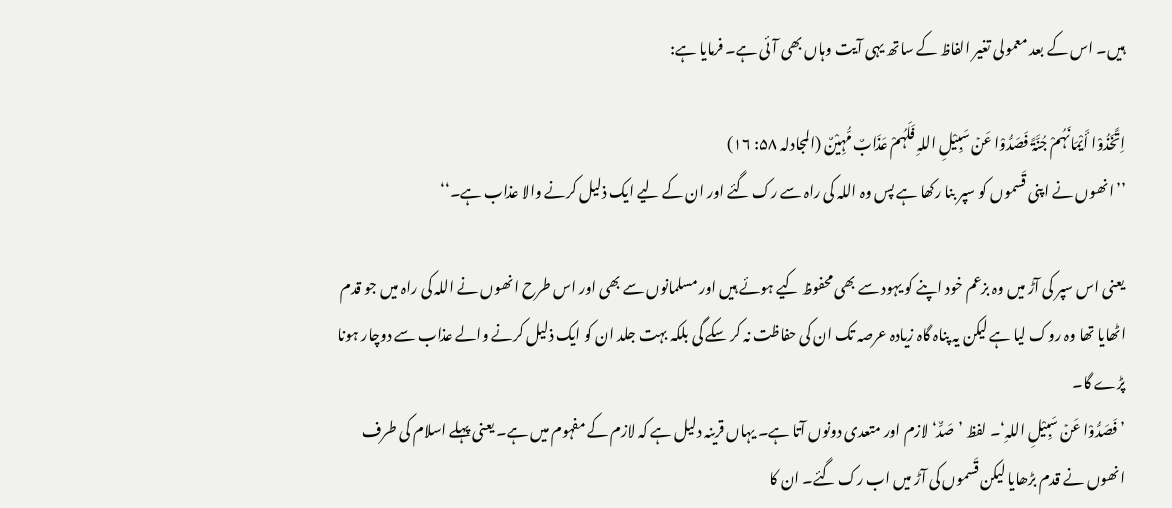ہیں۔ اس کے بعد معمولی تغیر الفاظ کے ساتھ یہی آیت وہاں بھی آئی ہے۔ فرمایا ہے:

اِتَّخَذُوْا أَیْمَانَہُمْ جُنَّۃً فَصَدُّوْا عَنۡ سَبِیْلِ اللہِ فَلَہُمْ عَذَابٌ مُّہِیْنٌ (المجادلہ ۵۸: ۱۶)
’’انھوں نے اپنی قَسموں کو سپر بنا رکھا ہے پس وہ اللہ کی راہ سے رک گئے اور ان کے لیے ایک ذلیل کرنے والا عذاب ہے۔‘‘

یعنی اس سپر کی آڑ میں وہ بزعم خود اپنے کو یہود سے بھی محفوظ کیے ہوئے ہیں اور مسلمانوں سے بھی اور اس طرح انھوں نے اللہ کی راہ میں جو قدم اٹھایا تھا وہ روک لیا ہے لیکن یہ پناہ گاہ زیادہ عرصہ تک ان کی حفاظت نہ کر سکے گی بلکہ بہت جلد ان کو ایک ذلیل کرنے والے عذاب سے دوچار ہونا پڑے گا۔
’فَصَدُّوْا عَنۡ سَبِیْلِ اللہِ‘۔ لفظ ’صَدٌّ‘ لازم اور متعدی دونوں آتا ہے۔ یہاں قرینہ دلیل ہے کہ لازم کے مفہوم میں ہے۔ یعنی پہلے اسلام کی طرف انھوں نے قدم بڑھایا لیکن قَسموں کی آڑ میں اب رک گئے۔ ان کا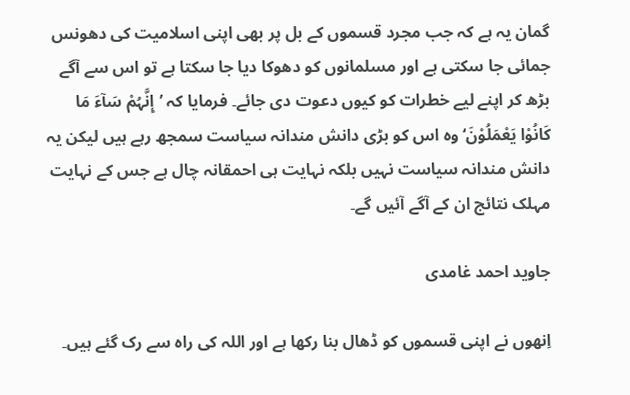گمان یہ ہے کہ جب مجرد قسموں کے بل پر بھی اپنی اسلامیت کی دھونس جمائی جا سکتی ہے اور مسلمانوں کو دھوکا دیا جا سکتا ہے تو اس سے آگے بڑھ کر اپنے لیے خطرات کو کیوں دعوت دی جائے۔ فرمایا کہ ’إِنَّہُمْ سَآءَ مَا کَانُوْا یَعْمَلُوْنَ‘ وہ اس کو بڑی دانش مندانہ سیاست سمجھ رہے ہیں لیکن یہ دانش مندانہ سیاست نہیں بلکہ نہایت ہی احمقانہ چال ہے جس کے نہایت مہلک نتائج ان کے آگے آئیں گے۔

جاوید احمد غامدی

اِنھوں نے اپنی قسموں کو ڈھال بنا رکھا ہے اور اللہ کی راہ سے رک گئے ہیں۔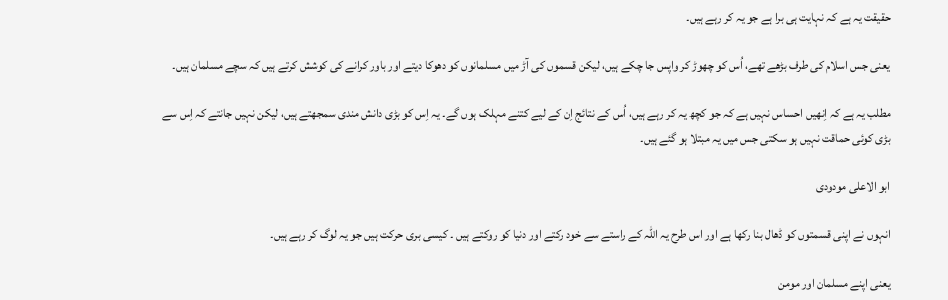حقیقت یہ ہے کہ نہایت ہی برا ہے جو یہ کر رہے ہیں۔

یعنی جس اسلام کی طرف بڑھے تھے، اُس کو چھوڑ کر واپس جا چکے ہیں، لیکن قسموں کی آڑ میں مسلمانوں کو دھوکا دیتے اور باور کرانے کی کوشش کرتے ہیں کہ سچے مسلمان ہیں۔

مطلب یہ ہے کہ اِنھیں احساس نہیں ہے کہ جو کچھ یہ کر رہے ہیں، اُس کے نتائج اِن کے لیے کتنے مہلک ہوں گے۔ یہ اِس کو بڑی دانش مندی سمجھتے ہیں، لیکن نہیں جانتے کہ اِس سے بڑی کوئی حماقت نہیں ہو سکتی جس میں یہ مبتلا ہو گئے ہیں۔

ابو الاعلی مودودی

انہوں نے اپنی قسمتوں کو ڈھال بنا رکھا ہے اور اس طرح یہ اللہ کے راستے سے خود رکتے اور دنیا کو روکتے ہیں ۔ کیسی بری حرکت ہیں جو یہ لوگ کر رہے ہیں۔

یعنی اپنے مسلمان اور مومن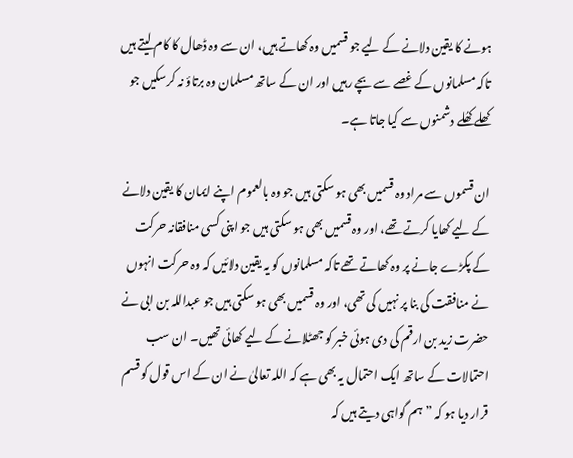ہونے کا یقین دلانے کے لیے جو قسمیں وہ کھاتے ہیں، ان سے وہ ڈھال کا کام لیتے ہیں تاکہ مسلمانوں کے غصے سے بچے رہیں اور ان کے ساتھ مسلمان وہ برتاؤ نہ کرسکیں جو کھلے کھُلے دشمنوں سے کیا جاتا ہے۔

ان قسموں سے مراد وہ قسمیں بھی ہو سکتی ہیں جو وہ بالعموم اپنے ایمان کا یقین دلانے کے لیے کھایا کرتے تھے، اور وہ قسمیں بھی ہو سکتی ہیں جو اپنی کسی منافقانہ حرکت کے پکڑے جانے پر وہ کھاتے تھے تاکہ مسلمانوں کو یہ یقین دلائیں کہ وہ حرکت انہوں نے منافقت کی بنا پر نہیں کی تھی، اور وہ قسمیں بھی ہو سکتی ہیں جو عبداللہ بن ابی نے حضرت زید بن ارقم کی دی ہوئی خبر کو جھٹلانے کے لیے کھائی تھیں۔ ان سب احتمالات کے ساتھ ایک احتمال یہ بھی ہے کہ اللہ تعالیٰ نے ان کے اس قول کو قسم قرار دیا ہو کہ ” ہم گواہی دیتے ہیں کہ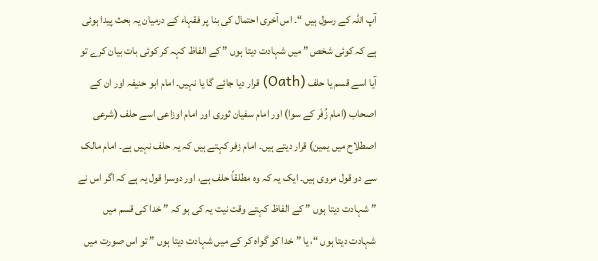آپ اللہ کے رسول ہیں “۔ اس آخری احتمال کی بنا پر فقہاء کے درمیان یہ بحث پیدا ہوئی ہے کہ کوئی شخص ” میں شہادت دیتا ہوں ” کے الفاظ کہہ کر کوئی بات بیان کرے تو آیا اسے قسم یا حلف (Oath) قرار دیا جائے گا یا نہیں۔ امام ابو حنیفہ اور ان کے اصحاب (امام زُفَر کے سوا) اور امام سفیان ثوری اور امام اوزاعی اسے حلف (شرعی اصطلاح میں یمین) قرار دیتے ہیں۔ امام زفر کہتے ہیں کہ یہ حلف نہیں ہے۔ امام مالک سے دو قول مروی ہیں۔ ایک یہ کہ وہ مطلقاً حلف ہے، اور دوسرا قول یہ ہے کہ اگر اس نے ” شہادت دیتا ہوں ” کے الفاظ کہتے وقت نیت یہ کی ہو کہ ” خدا کی قسم میں شہادت دیتا ہوں “، یا ” خدا کو گواہ کر کے میں شہادت دیتا ہوں ” تو اس صورت میں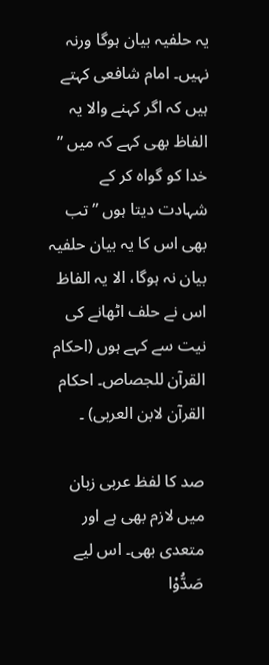یہ حلفیہ بیان ہوگا ورنہ نہیں۔ امام شافعی کہتے ہیں کہ اگر کہنے والا یہ الفاظ بھی کہے کہ میں ” خدا کو گواہ کر کے شہادت دیتا ہوں ” تب بھی اس کا یہ بیان حلفیہ بیان نہ ہوگا، الا یہ الفاظ اس نے حلف اٹھانے کی نیت سے کہے ہوں (احکام القرآن للجصاص۔ احکام القرآن لابن العربی) ۔

صد کا لفظ عربی زبان میں لازم بھی ہے اور متعدی بھی۔ اس لیے صَدُّوْا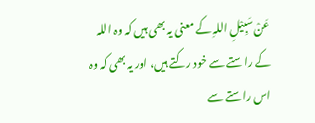عَنْ سَبِیْلِ اللہِ کے معنی یہ بھی ہیں کہ وہ اللہ کے راستے سے خود رکتے ہیں، اور یہ بھی کہ وہ اس راستے سے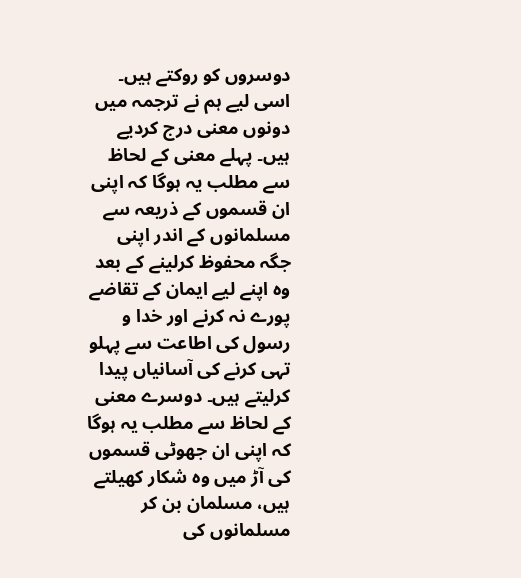دوسروں کو روکتے ہیں۔ اسی لیے ہم نے ترجمہ میں دونوں معنی درج کردیے ہیں۔ پہلے معنی کے لحاظ سے مطلب یہ ہوگا کہ اپنی ان قسموں کے ذریعہ سے مسلمانوں کے اندر اپنی جگہ محفوظ کرلینے کے بعد وہ اپنے لیے ایمان کے تقاضے پورے نہ کرنے اور خدا و رسول کی اطاعت سے پہلو تہی کرنے کی آسانیاں پیدا کرلیتے ہیں۔ دوسرے معنی کے لحاظ سے مطلب یہ ہوگا کہ اپنی ان جھوٹی قسموں کی آڑ میں وہ شکار کھیلتے ہیں، مسلمان بن کر مسلمانوں کی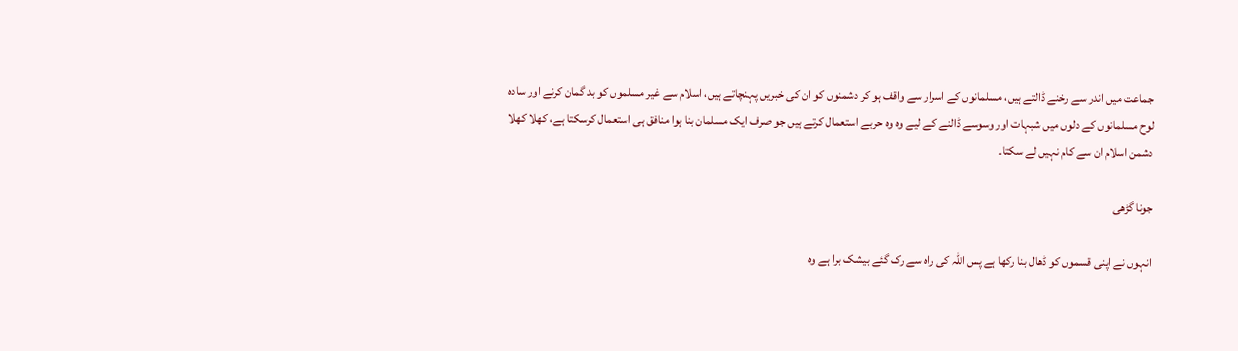جماعت میں اندر سے رخنے ڈالتے ہیں، مسلمانوں کے اسرار سے واقف ہو کر دشمنوں کو ان کی خبریں پہنچاتے ہیں، اسلام سے غیر مسلموں کو بد گمان کرنے اور سادہ لوح مسلمانوں کے دلوں میں شبہات اور وسوسے ڈالنے کے لیے وہ وہ حربے استعمال کرتے ہیں جو صرف ایک مسلمان بنا ہوا منافق ہی استعمال کرسکتا ہے، کھلا کھلا دشمن اسلام ان سے کام نہیں لے سکتا۔

جونا گڑھی

انہوں نے اپنی قسموں کو ڈھال بنا رکھا ہے پس اللہ کی راہ سے رک گئے بیشک برا ہے وہ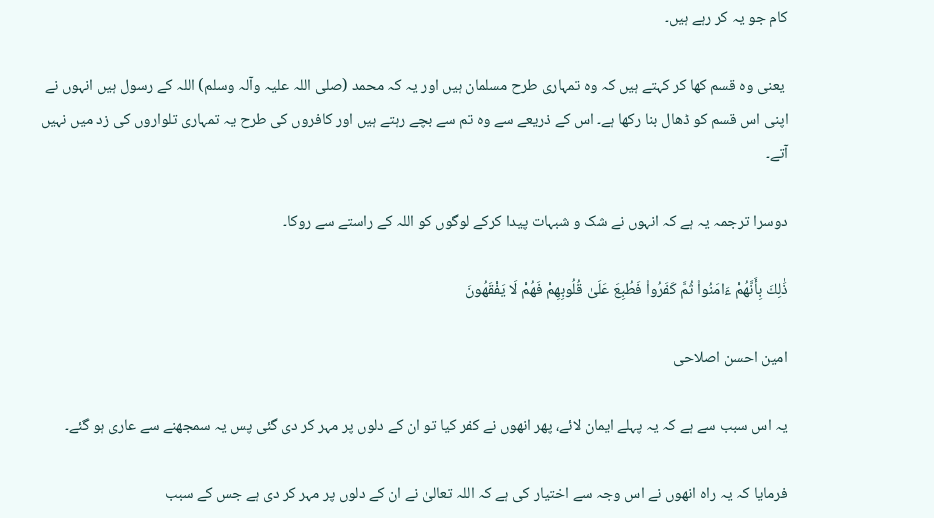کام جو یہ کر رہے ہیں۔

 یعنی وہ قسم کھا کر کہتے ہیں کہ وہ تمہاری طرح مسلمان ہیں اور یہ کہ محمد (صلی اللہ علیہ وآلہ وسلم) اللہ کے رسول ہیں انہوں نے اپنی اس قسم کو ڈھال بنا رکھا ہے۔ اس کے ذریعے سے وہ تم سے بچے رہتے ہیں اور کافروں کی طرح یہ تمہاری تلواروں کی زد میں نہیں آتے۔

دوسرا ترجمہ یہ ہے کہ انہوں نے شک و شبہات پیدا کرکے لوگوں کو اللہ کے راستے سے روکا۔

ذَٰلِكَ بِأَنَّهُمْ ءَامَنُوا۟ ثُمَّ كَفَرُوا۟ فَطُبِعَ عَلَىٰ قُلُوبِهِمْ فَهُمْ لَا يَفْقَهُونَ

امین احسن اصلاحی

یہ اس سبب سے ہے کہ یہ پہلے ایمان لائے، پھر انھوں نے کفر کیا تو ان کے دلوں پر مہر کر دی گئی پس یہ سمجھنے سے عاری ہو گئے۔

فرمایا کہ یہ راہ انھوں نے اس وجہ سے اختیار کی ہے کہ اللہ تعالیٰ نے ان کے دلوں پر مہر کر دی ہے جس کے سبب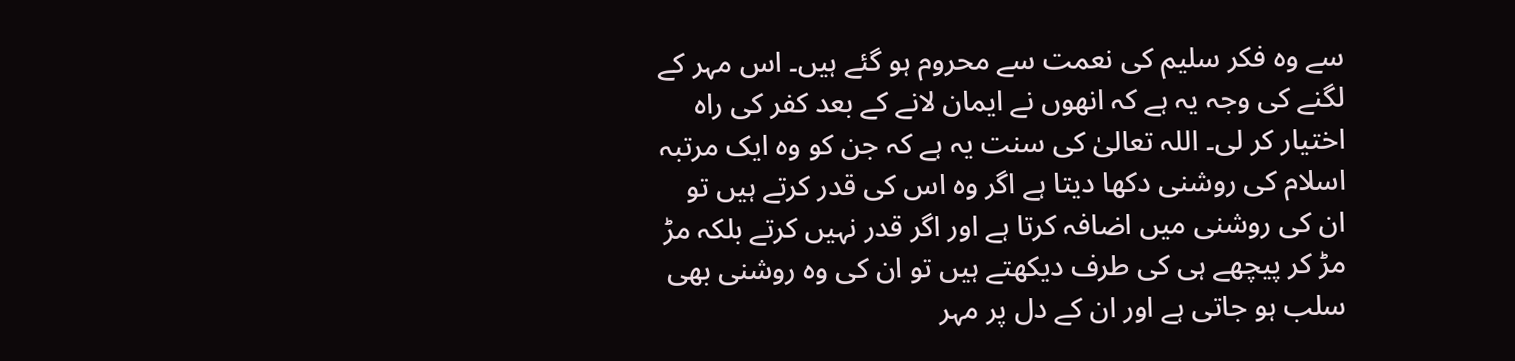سے وہ فکر سلیم کی نعمت سے محروم ہو گئے ہیں۔ اس مہر کے لگنے کی وجہ یہ ہے کہ انھوں نے ایمان لانے کے بعد کفر کی راہ اختیار کر لی۔ اللہ تعالیٰ کی سنت یہ ہے کہ جن کو وہ ایک مرتبہ اسلام کی روشنی دکھا دیتا ہے اگر وہ اس کی قدر کرتے ہیں تو ان کی روشنی میں اضافہ کرتا ہے اور اگر قدر نہیں کرتے بلکہ مڑ مڑ کر پیچھے ہی کی طرف دیکھتے ہیں تو ان کی وہ روشنی بھی سلب ہو جاتی ہے اور ان کے دل پر مہر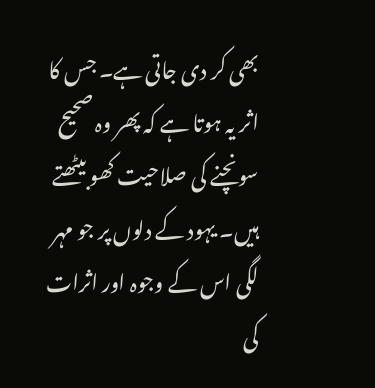بھی کر دی جاتی ہے۔ جس کا اثر یہ ہوتا ہے کہ پھر وہ صحیح سونچنے کی صلاحیت کھو بیٹھتے ہیں۔ یہود کے دلوں پر جو مہر لگی اس کے وجوہ اور اثرات کی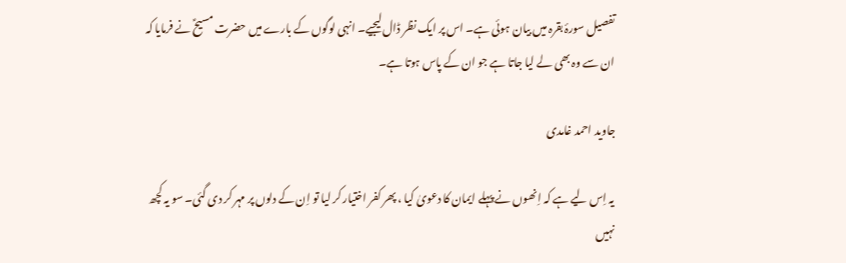تفصیل سورۂ بقرہ میں بیان ہوئی ہے۔ اس پر ایک نظر ڈال لیجیے۔ انہی لوگوں کے بارے میں حضرت مسیحؑ نے فرمایا کہ ان سے وہ بھی لے لیا جاتا ہے جو ان کے پاس ہوتا ہے۔

جاوید احمد غامدی

یہ اِس لیے ہے کہ اِنھوں نے پہلے ایمان کا دعویٰ کیا ، پھر کفر اختیار کر لیا تو اِن کے دلوں پر مہر کر دی گئی۔ سو یہ کچھ نہیں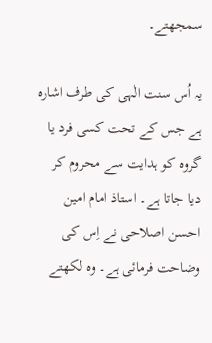سمجھتے۔

یہ اُس سنت الٰہی کی طرف اشارہ ہے جس کے تحت کسی فرد یا گروہ کو ہدایت سے محروم کر دیا جاتا ہے۔ استاذ امام امین احسن اصلاحی نے اِس کی وضاحت فرمائی ہے۔ وہ لکھتے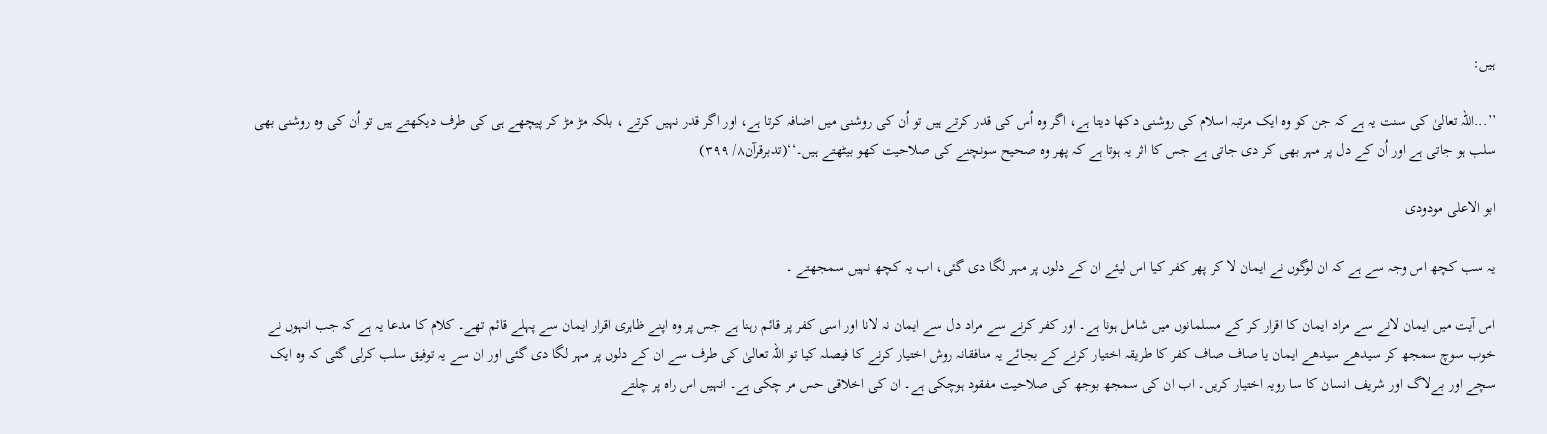ہیں:

’’...اللہ تعالیٰ کی سنت یہ ہے کہ جن کو وہ ایک مرتبہ اسلام کی روشنی دکھا دیتا ہے، اگر وہ اُس کی قدر کرتے ہیں تو اُن کی روشنی میں اضافہ کرتا ہے، اور اگر قدر نہیں کرتے ، بلکہ مڑ مڑ کر پیچھے ہی کی طرف دیکھتے ہیں تو اُن کی وہ روشنی بھی سلب ہو جاتی ہے اور اُن کے دل پر مہر بھی کر دی جاتی ہے جس کا اثر یہ ہوتا ہے کہ پھر وہ صحیح سونچنے کی صلاحیت کھو بیٹھتے ہیں۔‘‘(تدبرقرآن۸/ ۳۹۹)

ابو الاعلی مودودی

یہ سب کچھ اس وجہ سے ہے کہ ان لوگوں نے ایمان لا کر پھر کفر کیا اس لیئے ان کے دلوں پر مہر لگا دی گئی، اب یہ کچھ نہیں سمجھتے ۔

اس آیت میں ایمان لانے سے مراد ایمان کا اقرار کر کے مسلمانوں میں شامل ہونا ہے۔ اور کفر کرنے سے مراد دل سے ایمان نہ لانا اور اسی کفر پر قائم رہنا ہے جس پر وہ اپنے ظاہری اقرار ایمان سے پہلے قائم تھے۔ کلام کا مدعا یہ ہے کہ جب انہوں نے خوب سوچ سمجھ کر سیدھے سیدھے ایمان یا صاف صاف کفر کا طریقہ اختیار کرنے کے بجائے یہ منافقانہ روش اختیار کرنے کا فیصلہ کیا تو اللہ تعالیٰ کی طرف سے ان کے دلوں پر مہر لگا دی گئی اور ان سے یہ توفیق سلب کرلی گئی کہ وہ ایک سچے اور بےلاگ اور شریف انسان کا سا رویہ اختیار کریں۔ اب ان کی سمجھ بوجھ کی صلاحیت مفقود ہوچکی ہے۔ ان کی اخلاقی حس مر چکی ہے۔ انہیں اس راہ پر چلتے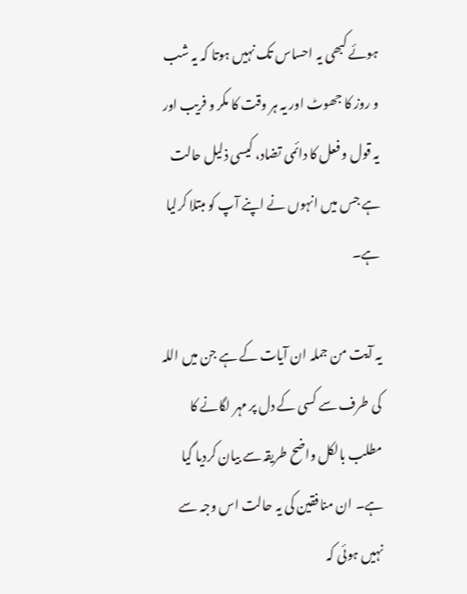ہوئے کبھی یہ احساس تک نہیں ہوتا کہ یہ شب و روز کا جھوٹ اور یہ ہر وقت کا مکر و فریب اور یہ قول و فعل کا دائمی تضاد، کیسی ذلیل حالت ہے جس میں انہوں نے اپنے آپ کو مبتلا کرلیا ہے۔

یہ آیت من جملہ ان آیات کے ہے جن میں اللہ کی طرف سے کسی کے دل پر مہر لگانے کا مطلب بالکل واضح طریقہ سے بیان کردیا گیا ہے۔ ان منافقین کی یہ حالت اس وجہ سے نہیں ہوئی کہ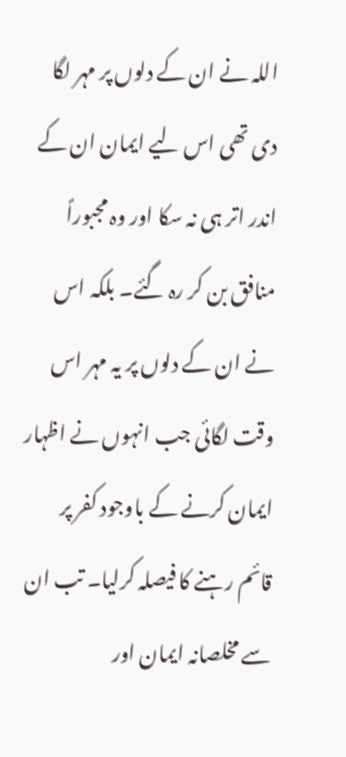اللہ نے ان کے دلوں پر مہر لگا دی تھی اس لیے ایمان ان کے اندر اتر ہی نہ سکا اور وہ مجبوراً منافق بن کر رہ گئے۔ بلکہ اس نے ان کے دلوں پر یہ مہر اس وقت لگائی جب انہوں نے اظہار ایمان کرنے کے باوجود کفر پر قائم رہنے کا فیصلہ کرلیا۔ تب ان سے مخلصانہ ایمان اور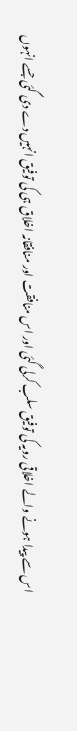اس سے پیدا ہونے والے اخلاقی رویہ کی توفیق سلب کرلی گئی اور اس منافقت اور منافقانہ اخلاق ہی کی توفیق انہیں دے دی گئی جسے انہوں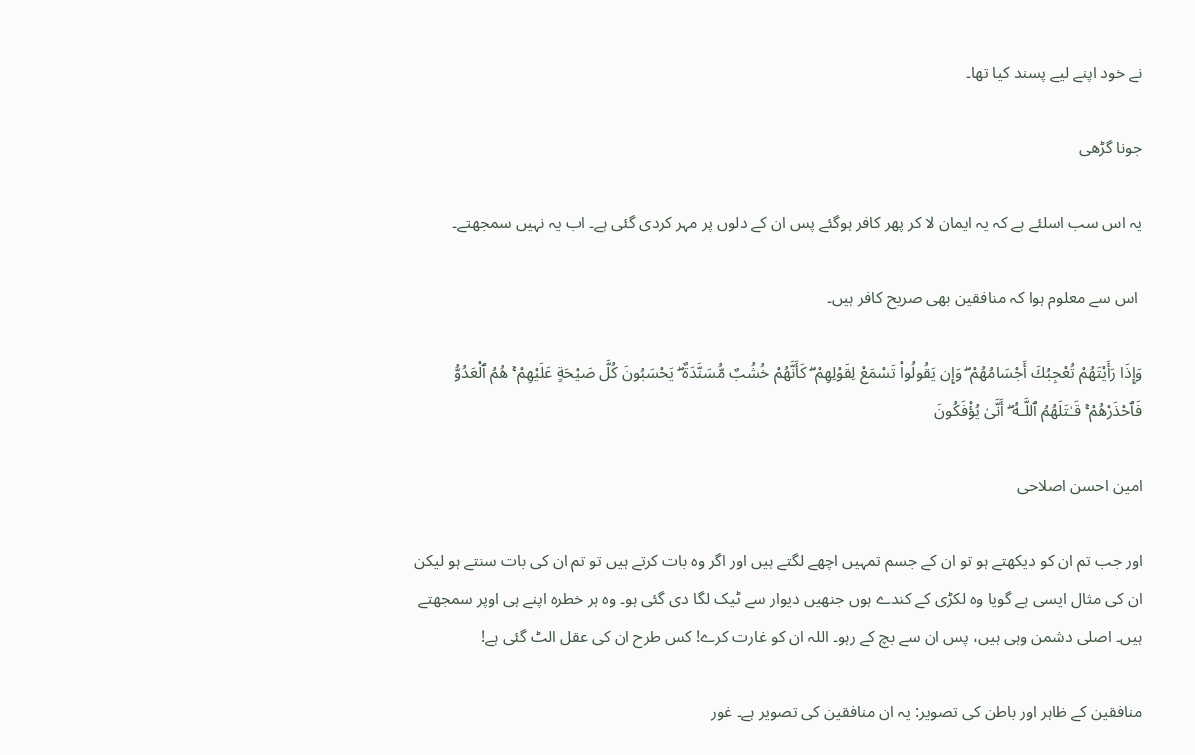نے خود اپنے لیے پسند کیا تھا۔

جونا گڑھی

یہ اس سب اسلئے ہے کہ یہ ایمان لا کر پھر کافر ہوگئے پس ان کے دلوں پر مہر کردی گئی ہے۔ اب یہ نہیں سمجھتے۔

 اس سے معلوم ہوا کہ منافقین بھی صریح کافر ہیں۔

وَإِذَا رَأَيْتَهُمْ تُعْجِبُكَ أَجْسَامُهُمْ ۖ وَإِن يَقُولُوا۟ تَسْمَعْ لِقَوْلِهِمْ ۖ كَأَنَّهُمْ خُشُبٌ مُّسَنَّدَةٌ ۖ يَحْسَبُونَ كُلَّ صَيْحَةٍ عَلَيْهِمْ ۚ هُمُ ٱلْعَدُوُّ فَٱحْذَرْهُمْ ۚ قَـٰتَلَهُمُ ٱللَّـهُ ۖ أَنَّىٰ يُؤْفَكُونَ

امین احسن اصلاحی

اور جب تم ان کو دیکھتے ہو تو ان کے جسم تمہیں اچھے لگتے ہیں اور اگر وہ بات کرتے ہیں تو تم ان کی بات سنتے ہو لیکن ان کی مثال ایسی ہے گویا وہ لکڑی کے کندے ہوں جنھیں دیوار سے ٹیک لگا دی گئی ہو۔ وہ ہر خطرہ اپنے ہی اوپر سمجھتے ہیں۔ اصلی دشمن وہی ہیں، پس ان سے بچ کے رہو۔ اللہ ان کو غارت کرے! کس طرح ان کی عقل الٹ گئی ہے!

منافقین کے ظاہر اور باطن کی تصویر: یہ ان منافقین کی تصویر ہے۔ غور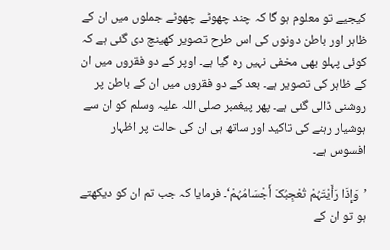کیجیے تو معلوم ہو گا کہ چند چھوٹے چھوٹے جملوں میں ان کے ظاہر اور باطن دونوں کی اس طرح تصویر کھینچ دی گئی ہے کہ کوئی پہلو بھی مخفی نہیں رہ گیا ہے۔ اوپر کے دو فقروں میں ان کے ظاہر کی تصویر ہے۔ بعد کے دو فقروں میں ان کے باطن پر روشنی ڈالی گئی ہے۔ پھر پیغمبر صلی اللہ علیہ وسلم کو ان سے ہوشیار رہنے کی تاکید اور ساتھ ہی ان کی حالت پر اظہار افسوس ہے۔

’وَإِذَا رَأَیْتَہُمْ تُعْجِبُکَ أَجْسَامُہُمْ‘۔ فرمایا کہ جب تم ان کو دیکھتے ہو تو ان کے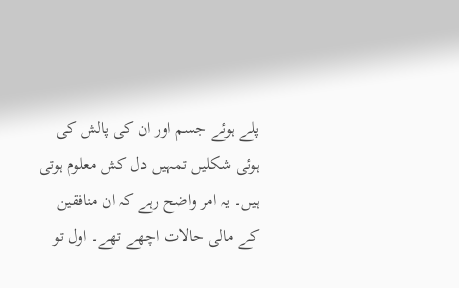پلے ہوئے جسم اور ان کی پالش کی ہوئی شکلیں تمہیں دل کش معلوم ہوتی ہیں۔ یہ امر واضح رہے کہ ان منافقین کے مالی حالات اچھے تھے۔ اول تو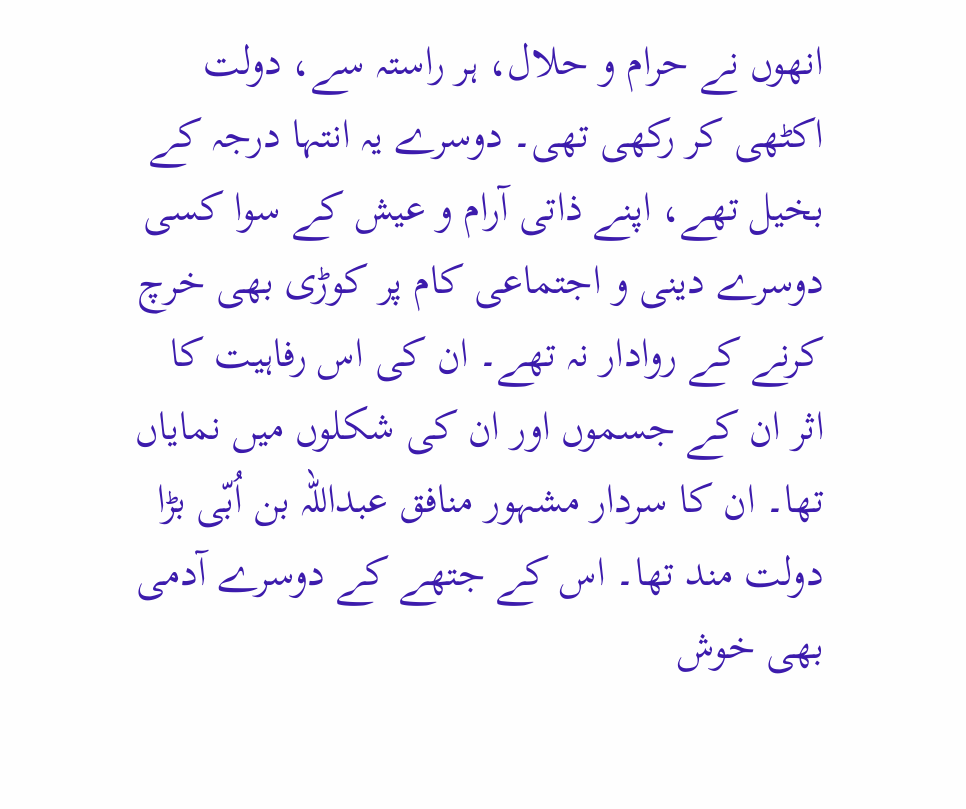انھوں نے حرام و حلال، ہر راستہ سے، دولت اکٹھی کر رکھی تھی۔ دوسرے یہ انتہا درجہ کے بخیل تھے، اپنے ذاتی آرام و عیش کے سوا کسی دوسرے دینی و اجتماعی کام پر کوڑی بھی خرچ کرنے کے روادار نہ تھے۔ ان کی اس رفاہیت کا اثر ان کے جسموں اور ان کی شکلوں میں نمایاں تھا۔ ان کا سردار مشہور منافق عبداللہ بن اُبّی بڑا دولت مند تھا۔ اس کے جتھے کے دوسرے آدمی بھی خوش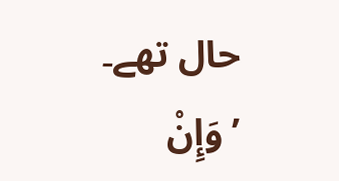حال تھے۔
’وَإِنْ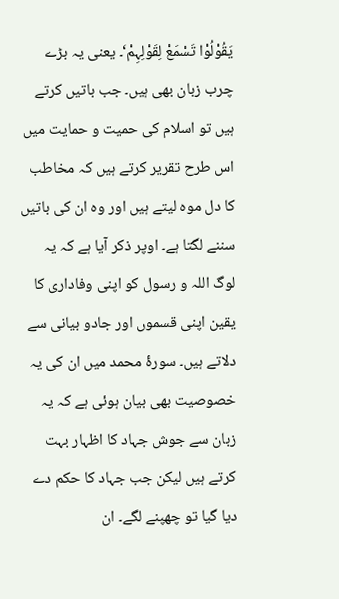یَقُوْلُوْا تَسْمَعْ لِقَوْلِہِمْ‘۔ یعنی یہ بڑے چرب زبان بھی ہیں۔ جب باتیں کرتے ہیں تو اسلام کی حمیت و حمایت میں اس طرح تقریر کرتے ہیں کہ مخاطب کا دل موہ لیتے ہیں اور وہ ان کی باتیں سننے لگتا ہے۔ اوپر ذکر آیا ہے کہ یہ لوگ اللہ و رسول کو اپنی وفاداری کا یقین اپنی قسموں اور جادو بیانی سے دلاتے ہیں۔ سورۂ محمد میں ان کی یہ خصوصیت بھی بیان ہوئی ہے کہ یہ زبان سے جوش جہاد کا اظہار بہت کرتے ہیں لیکن جب جہاد کا حکم دے دیا گیا تو چھپنے لگے۔ ان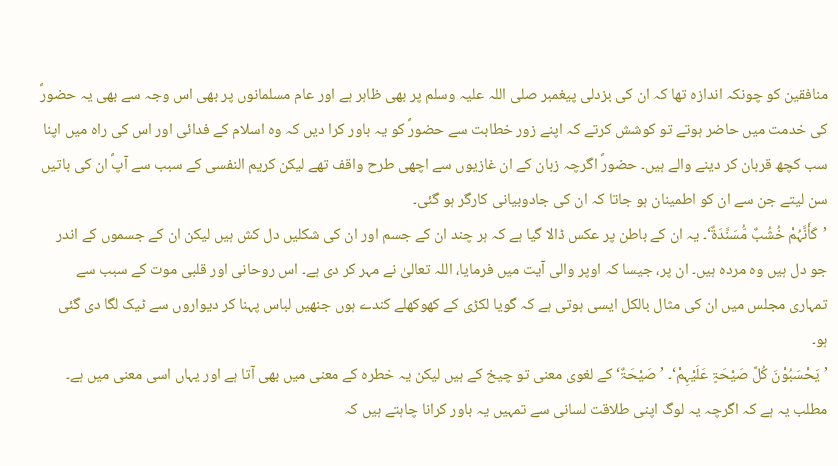منافقین کو چونکہ اندازہ تھا کہ ان کی بزدلی پیغمبر صلی اللہ علیہ وسلم پر بھی ظاہر ہے اور عام مسلمانوں پر بھی اس وجہ سے بھی یہ حضورؐ کی خدمت میں حاضر ہوتے تو کوشش کرتے کہ اپنے زور خطابت سے حضورؐ کو یہ باور کرا دیں کہ وہ اسلام کے فدائی اور اس کی راہ میں اپنا سب کچھ قربان کر دینے والے ہیں۔ حضورؐ اگرچہ زبان کے ان غازیوں سے اچھی طرح واقف تھے لیکن کریم النفسی کے سبب سے آپؐ ان کی باتیں سن لیتے جن سے ان کو اطمینان ہو جاتا کہ ان کی جادوبیانی کارگر ہو گئی۔
’کَأَنَّہُمْ خُشُبٌ مُّسَنَّدَۃٌ‘۔ یہ ان کے باطن پر عکس ڈالا گیا ہے کہ ہر چند ان کے جسم اور ان کی شکلیں دل کش ہیں لیکن ان کے جسموں کے اندر جو دل ہیں وہ مردہ ہیں۔ ان پر، جیسا کہ اوپر والی آیت میں فرمایا، اللہ تعالیٰ نے مہر کر دی ہے۔ اس روحانی اور قلبی موت کے سبب سے تمہاری مجلس میں ان کی مثال بالکل ایسی ہوتی ہے کہ گویا لکڑی کے کھوکھلے کندے ہوں جنھیں لباس پہنا کر دیواروں سے ٹیک لگا دی گئی ہو۔
’یَحْسَبُوْنَ کُلَّ صَیْحَۃٍ عَلَیْہِمْ‘۔ ’صَیْحَۃٌ‘ کے لغوی معنی تو چیخ کے ہیں لیکن یہ خطرہ کے معنی میں بھی آتا ہے اور یہاں اسی معنی میں ہے۔ مطلب یہ ہے کہ اگرچہ یہ لوگ اپنی طلاقت لسانی سے تمہیں یہ باور کرانا چاہتے ہیں کہ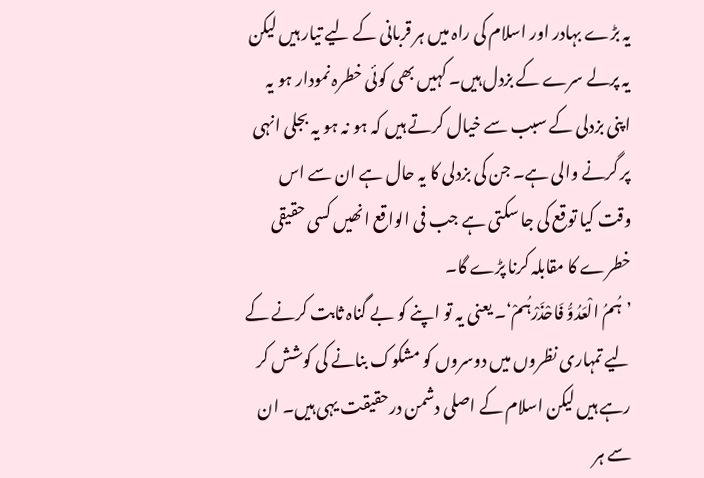یہ بڑے بہادر اور اسلام کی راہ میں ہر قربانی کے لیے تیار ہیں لیکن یہ پرلے سرے کے بزدل ہیں۔ کہیں بھی کوئی خطرہ نمودار ہو یہ اپنی بزدلی کے سبب سے خیال کرتے ہیں کہ ہو نہ ہو یہ بجلی انہی پر گرنے والی ہے۔ جن کی بزدلی کا یہ حال ہے ان سے اس وقت کیا توقع کی جا سکتی ہے جب فی الواقع انھیں کسی حقیقی خطرے کا مقابلہ کرنا پڑے گا۔
’ہُمُ الْعَدُوُّ فَاحْذَرْہُمْ‘۔ یعنی یہ تو اپنے کو بے گناہ ثابت کرنے کے لیے تمہاری نظروں میں دوسروں کو مشکوک بنانے کی کوشش کر رہے ہیں لیکن اسلام کے اصلی دشمن درحقیقت یہی ہیں۔ ان سے ہر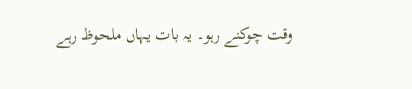وقت چوکنے رہو۔ یہ بات یہاں ملحوظ رہے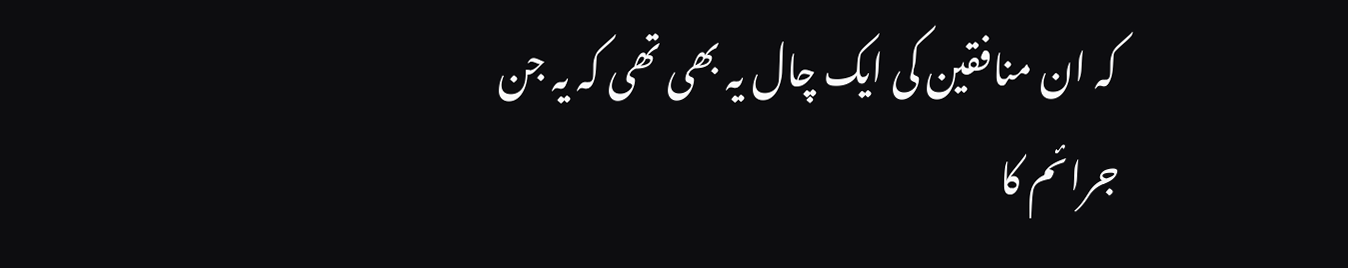کہ ان منافقین کی ایک چال یہ بھی تھی کہ یہ جن جرائم کا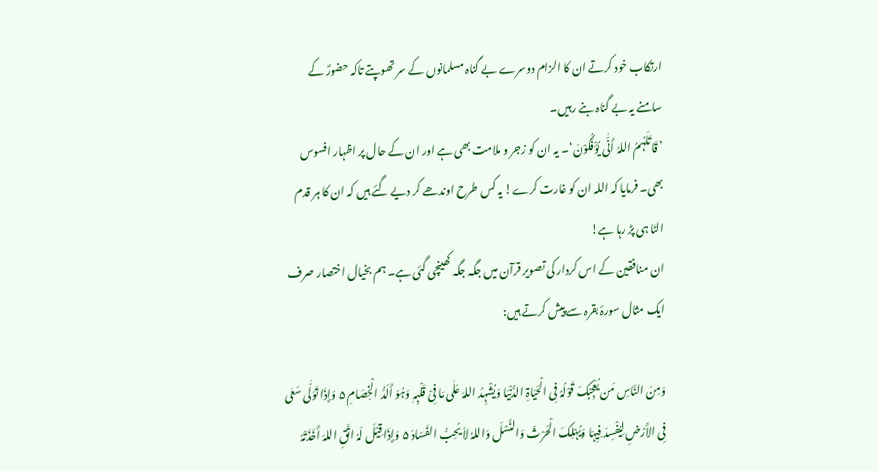ارتکاب خود کرتے ان کا الزام دوسرے بے گناہ مسلمانوں کے سر تھوپتے تاکہ حضورؐ کے سامنے یہ بے گناہ بنے رہیں۔
’قَاتَلَہُمُ اللہُ أَنّٰی یُؤْفَکُوْنَ‘۔ یہ ان کو زجر و ملامت بھی ہے اور ان کے حال پر اظہار افسوس بھی۔ فرمایا کہ اللہ ان کو غارت کرے! یہ کس طرح اوندھے کر دیے گئے ہیں کہ ان کا ہر قدم الٹا ہی پڑ رہا ہے!
ان منافقین کے اس کردار کی تصویر قرآن میں جگہ جگہ کھینچی گئی ہے۔ ہم بخیال اختصار صرف ایک مثال سورۂ بقرہ سے پیش کرتے ہیں:

وَمِنَ النَّاسِ مَن یُعْجِبُکَ قَوْلُہُ فِی الْحَیَاۃِ الدُّنْیَا وَیُشْہِدُ اللہَ عَلٰی مَا فِیْ قَلْبِہٖ وَہُوَ أَلَدُّ الْخِصَامِ ۵ وَإِذَا تَوَلّٰی سَعٰی فِی الأَرْضِ لِیُفْسِدَ فِیِہَا وَیُہْلِکَ الْحَرْثَ وَالنَّسْلَ وَاللہُ لاَ یُحِبُّ الفَسَادَ ۵ وَإِذَا قِیْلَ لَہُ اتَّقِ اللہَ أَخَذَتْہُ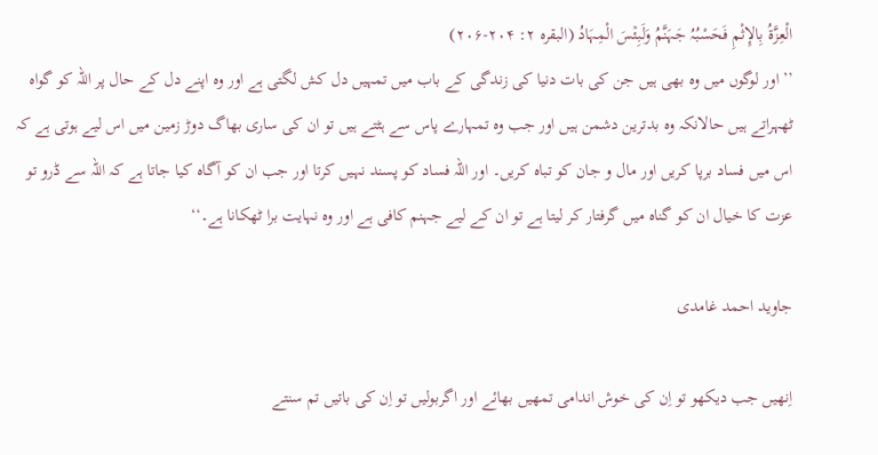الْعِزَّۃُ بِالإِثْمِ فَحَسْبُہُ جَہَنَّمُ وَلَبِئۡسَ الْمِہَادُ (البقرہ ۲: ۲۰۴-۲۰۶)
’’اور لوگوں میں وہ بھی ہیں جن کی بات دنیا کی زندگی کے باب میں تمہیں دل کش لگتی ہے اور وہ اپنے دل کے حال پر اللہ کو گواہ ٹھہراتے ہیں حالانکہ وہ بدترین دشمن ہیں اور جب وہ تمہارے پاس سے ہٹتے ہیں تو ان کی ساری بھاگ دوڑ زمین میں اس لیے ہوتی ہے کہ اس میں فساد برپا کریں اور مال و جان کو تباہ کریں۔ اور اللہ فساد کو پسند نہیں کرتا اور جب ان کو آگاہ کیا جاتا ہے کہ اللہ سے ڈرو تو عزت کا خیال ان کو گناہ میں گرفتار کر لیتا ہے تو ان کے لیے جہنم کافی ہے اور وہ نہایت برا ٹھکانا ہے۔‘‘

جاوید احمد غامدی

اِنھیں جب دیکھو تو اِن کی خوش اندامی تمھیں بھائے اور اگربولیں تو اِن کی باتیں تم سنتے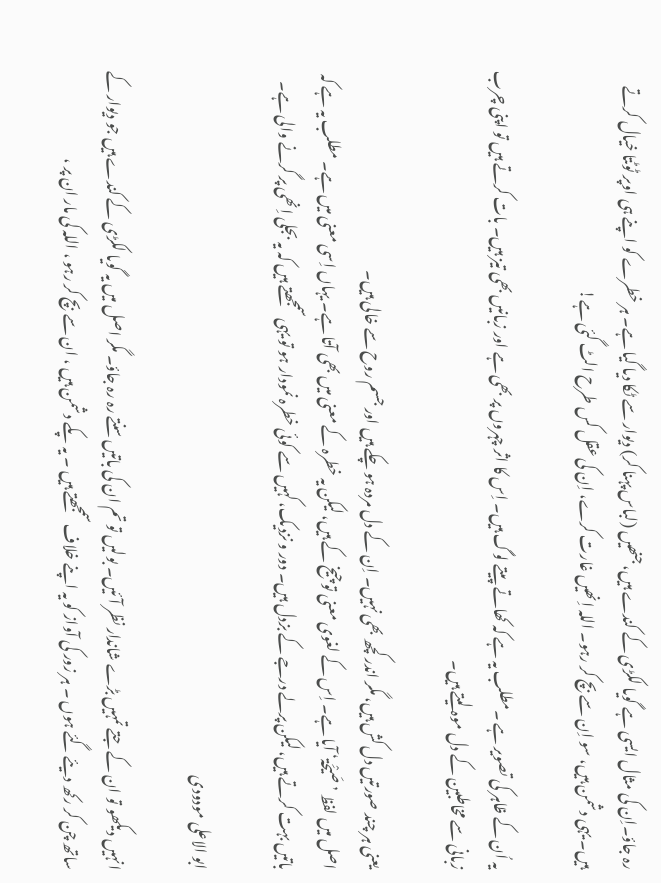رہ جاؤ۔اِن کی مثال ایسی ہے گویا لکڑی کے کندے ہیں، جنھیں (لباس پہنا کر) دیوار سے ٹکا دیا گیا ہے۔ ہر خطرے کو اپنے ہی اوپر ٹوٹتا خیال کرتے ہیں۔ یہی دشمن ہیں، سو اِن سے بچ کر رہو۔ اللہ اِنھیں غارت کرے، اِن کی عقل کس طرح الٹ گئی ہے!

یہ اُن کے ظاہر کی تصویر ہے ۔مطلب یہ ہے کہ کھاتے پیتے لوگ ہیں۔ اِس کا اثر چہروں پر بھی ہے اور زبانیں بھی تیز ہیں۔ بات کرتے ہیں تو اپنی چرب زبانی سے مخاطبین کے دل موہ لیتے ہیں۔

یعنی ہر چند صورتیں دل کش ہیں، مگر اندر کچھ بھی نہیں۔ اِن کے دل مردہ ہو چکے ہیں اور جسم روح سے خالی ہیں۔
اصل میں لفظ ’صَیْحَۃ‘ آیا ہے۔ اِس کے لغوی معنی توچیخ کے ہیں، لیکن یہ خطرہ کے معنی میں بھی آتا ہے۔ یہاں اِسی معنی میں ہے۔ مطلب یہ ہے کہ باتیں بہت کرتے ہیں، لیکن پرلے درجے کے بزدل ہیں۔ دور و نزدیک، کہیں سے کوئی خطرہ نمودار ہو تو یہی سمجھتے ہیں کہ یہ بجلی اِنھی پر گرنے والی ہے۔

ابو الاعلی مودودی

انہیں دیکھو تو ان کے جتے تمہیں بڑے شاندار نظر آئیں۔ بولیں تو تم ان کی باتیں سنتے رہ رہ جاؤ۔ مگر اصل میں یہ گویا لکڑی کے کندے ہیں جو دیوار کے ساتھ چن کر رکھ دیئے گئے ہوں ۔ ہر زور کی آواز کو یہ اپنے خلاف سمجھتے ہیں ۔ یہ پکے دشمن ہیں ، ان سے بچ کر رہو ، اللہ کی مار ان پر ،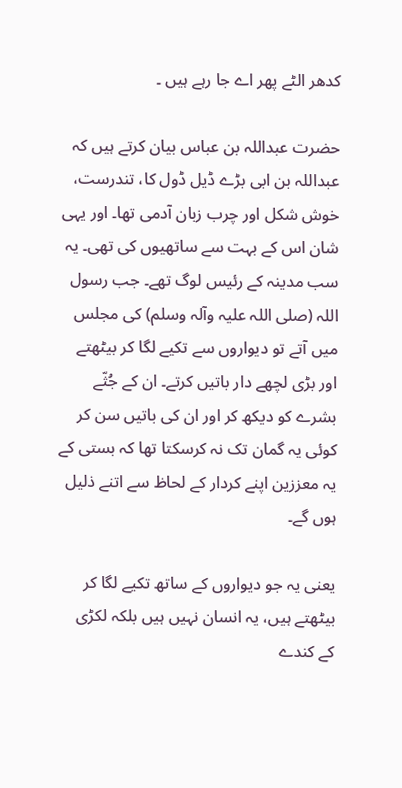کدھر الٹے پھر اے جا رہے ہیں ۔

حضرت عبداللہ بن عباس بیان کرتے ہیں کہ عبداللہ بن ابی بڑے ڈیل ڈول کا، تندرست، خوش شکل اور چرب زبان آدمی تھا۔ اور یہی شان اس کے بہت سے ساتھیوں کی تھی۔ یہ سب مدینہ کے رئیس لوگ تھے۔ جب رسول اللہ (صلی اللہ علیہ وآلہ وسلم) کی مجلس میں آتے تو دیواروں سے تکیے لگا کر بیٹھتے اور بڑی لچھے دار باتیں کرتے۔ ان کے جُثّے بشرے کو دیکھ کر اور ان کی باتیں سن کر کوئی یہ گمان تک نہ کرسکتا تھا کہ بستی کے یہ معززین اپنے کردار کے لحاظ سے اتنے ذلیل ہوں گے۔

یعنی یہ جو دیواروں کے ساتھ تکیے لگا کر بیٹھتے ہیں، یہ انسان نہیں ہیں بلکہ لکڑی کے کندے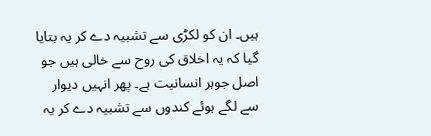ہیں۔ ان کو لکڑی سے تشبیہ دے کر یہ بتایا گیا کہ یہ اخلاق کی روح سے خالی ہیں جو اصل جوہر انسانیت ہے۔ پھر انہیں دیوار سے لگے ہوئے کندوں سے تشبیہ دے کر یہ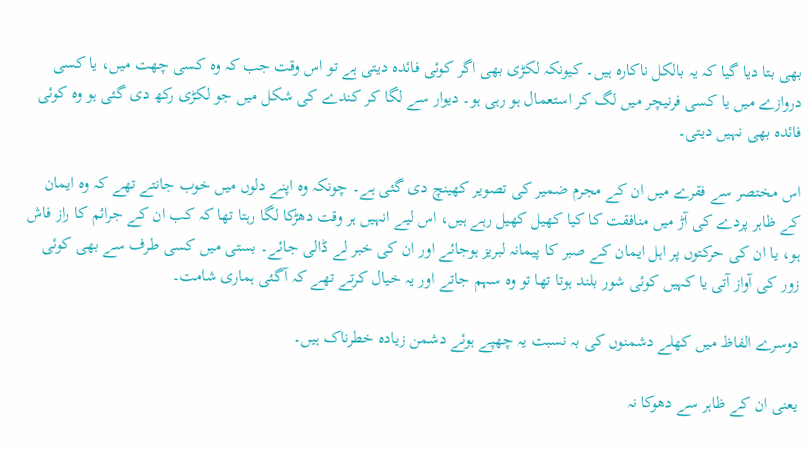بھی بتا دیا گیا کہ یہ بالکل ناکارہ ہیں۔ کیونکہ لکڑی بھی اگر کوئی فائدہ دیتی ہے تو اس وقت جب کہ وہ کسی چھت میں، یا کسی دروازے میں یا کسی فرنیچر میں لگ کر استعمال ہو رہی ہو۔ دیوار سے لگا کر کندے کی شکل میں جو لکڑی رکھ دی گئی ہو وہ کوئی فائدہ بھی نہیں دیتی۔

اس مختصر سے فقرے میں ان کے مجرم ضمیر کی تصویر کھینچ دی گئی ہے۔ چونکہ وہ اپنے دلوں میں خوب جانتے تھے کہ وہ ایمان کے ظاہر پردے کی آڑ میں منافقت کا کیا کھیل کھیل رہے ہیں، اس لیے انہیں ہر وقت دھڑکا لگا رہتا تھا کہ کب ان کے جرائم کا راز فاش ہو، یا ان کی حرکتوں پر اہل ایمان کے صبر کا پیمانہ لبریز ہوجائے اور ان کی خبر لے ڈالی جائے۔ بستی میں کسی طرف سے بھی کوئی زور کی آواز آتی یا کہیں کوئی شور بلند ہوتا تھا تو وہ سہم جاتے اور یہ خیال کرتے تھے کہ آگئی ہماری شامت۔

دوسرے الفاظ میں کھلے دشمنوں کی بہ نسبت یہ چھپے ہوئے دشمن زیادہ خطرناک ہیں۔

یعنی ان کے ظاہر سے دھوکا نہ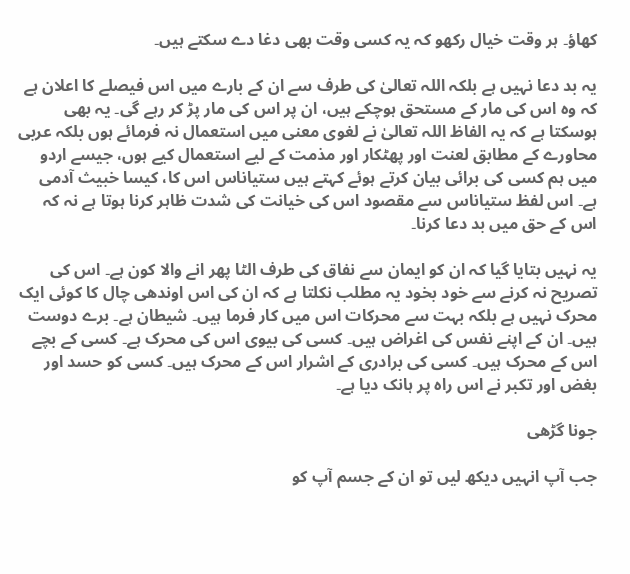کھاؤ۔ ہر وقت خیال رکھو کہ یہ کسی وقت بھی دغا دے سکتے ہیں۔

یہ بد دعا نہیں ہے بلکہ اللہ تعالیٰ کی طرف سے ان کے بارے میں اس فیصلے کا اعلان ہے کہ وہ اس کی مار کے مستحق ہوچکے ہیں، ان پر اس کی مار پڑ کر رہے گی۔ یہ بھی ہوسکتا ہے کہ یہ الفاظ اللہ تعالیٰ نے لغوی معنی میں استعمال نہ فرمائے ہوں بلکہ عربی محاورے کے مطابق لعنت اور پھٹکار اور مذمت کے لیے استعمال کیے ہوں، جیسے اردو میں ہم کسی کی برائی بیان کرتے ہوئے کہتے ہیں ستیاناس اس کا، کیسا خبیث آدمی ہے۔ اس لفظ ستیاناس سے مقصود اس کی خیانت کی شدت ظاہر کرنا ہوتا ہے نہ کہ اس کے حق میں بد دعا کرنا۔

یہ نہیں بتایا گیا کہ ان کو ایمان سے نفاق کی طرف الٹا پھر انے والا کون ہے۔ اس کی تصریح نہ کرنے سے خود بخود یہ مطلب نکلتا ہے کہ ان کی اس اوندھی چال کا کوئی ایک محرک نہیں ہے بلکہ بہت سے محرکات اس میں کار فرما ہیں۔ شیطان ہے۔ برے دوست ہیں۔ ان کے اپنے نفس کی اغراض ہیں۔ کسی کی بیوی اس کی محرک ہے۔ کسی کے بچے اس کے محرک ہیں۔ کسی کی برادری کے اشرار اس کے محرک ہیں۔ کسی کو حسد اور بغض اور تکبر نے اس راہ پر ہانک دیا ہے۔

جونا گڑھی

جب آپ انہیں دیکھ لیں تو ان کے جسم آپ کو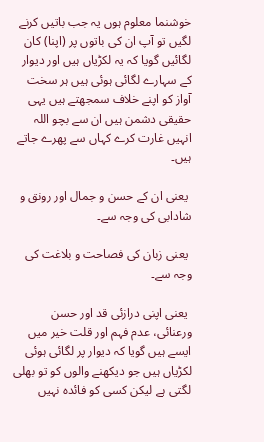خوشنما معلوم ہوں یہ جب باتیں کرنے لگیں تو آپ ان کی باتوں پر (اپنا) کان لگائیں گویا کہ یہ لکڑیاں ہیں اور دیوار کے سہارے لگائی ہوئی ہیں ہر سخت آواز کو اپنے خلاف سمجھتے ہیں یہی حقیقی دشمن ہیں ان سے بچو اللہ انہیں غارت کرے کہاں سے پھرے جاتے ہیں۔

 یعنی ان کے حسن و جمال اور رونق و شادابی کی وجہ سے۔

 یعنی زبان کی فصاحت و بلاغت کی وجہ سے۔

 یعنی اپنی درازئی قد اور حسن ورعنائی، عدم فہم اور قلت خیر میں ایسے ہیں گویا کہ دیوار پر لگائی ہوئی لکڑیاں ہیں جو دیکھنے والوں کو تو بھلی لگتی ہے لیکن کسی کو فائدہ نہیں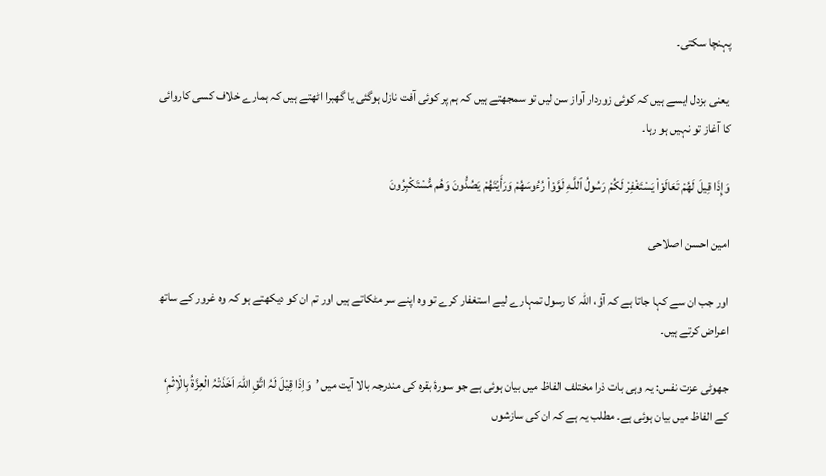پہنچا سکتی۔

 یعنی بزدل ایسے ہیں کہ کوئی زوردار آواز سن لیں تو سمجھتے ہیں کہ ہم پر کوئی آفت نازل ہوگئی یا گھبرا اٹھتے ہیں کہ ہمارے خلاف کسی کاروائی کا آغاز تو نہیں ہو رہا۔

وَإِذَا قِيلَ لَهُمْ تَعَالَوْا۟ يَسْتَغْفِرْ لَكُمْ رَسُولُ ٱللَّـهِ لَوَّوْا۟ رُءُوسَهُمْ وَرَأَيْتَهُمْ يَصُدُّونَ وَهُم مُّسْتَكْبِرُونَ

امین احسن اصلاحی

اور جب ان سے کہا جاتا ہے کہ آؤ، اللہ کا رسول تمہارے لیے استغفار کرے تو وہ اپنے سر مٹکاتے ہیں اور تم ان کو دیکھتے ہو کہ وہ غرور کے ساتھ اعراض کرتے ہیں۔

جھوٹی عزت نفس: یہ وہی بات ذرا مختلف الفاظ میں بیان ہوئی ہے جو سورۂ بقرہ کی مندرجہ بالا آیت میں ’وَاِذَا قِیْلَ لَہُ اتَّقِ اللّٰہَ اَخَذَتْہُ الْعِزَّۃُ بِالْاِثْمِ‘ کے الفاظ میں بیان ہوئی ہے۔ مطلب یہ ہے کہ ان کی سازشوں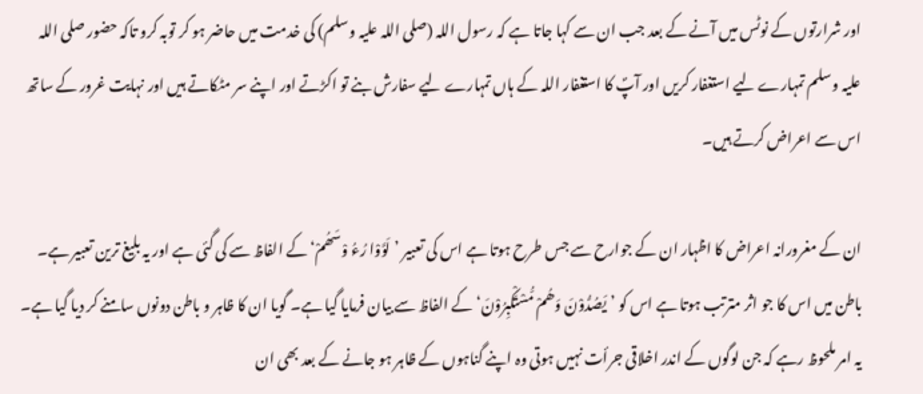اور شرارتوں کے نوٹس میں آنے کے بعد جب ان سے کہا جاتا ہے کہ رسول اللہ (صلی اللہ علیہ وسلم) کی خدمت میں حاضر ہو کر توبہ کرو تاکہ حضور صلی اللہ علیہ وسلم تمہارے لیے استغفار کریں اور آپؐ کا استغفار اللہ کے ہاں تمہارے لیے سفارش بنے تو اکڑتے اور اپنے سر مٹکاتے ہیں اور نہایت غرور کے ساتھ اس سے اعراض کرتے ہیں۔

ان کے مغرورانہ اعراض کا اظہار ان کے جوارح سے جس طرح ہوتا ہے اس کی تعبیر ’لَوَّوْا رُءُ وْسَھُمْ‘ کے الفاظ سے کی گئی ہے اور یہ بلیغ ترین تعبیر ہے۔ باطن میں اس کا جو اثر مترتب ہوتا ہے اس کو ’یَصُدُّوْنَ وَھُمْ مُّسْتَکْبِرُوْنَ‘ کے الفاظ سے بیان فرمایا گیا ہے۔ گویا ان کا ظاہر و باطن دونوں سامنے کر دیا گیا ہے۔ یہ امر ملحوظ رہے کہ جن لوگوں کے اندر اخلاقی جرأت نہیں ہوتی وہ اپنے گناہوں کے ظاہر ہو جانے کے بعد بھی ان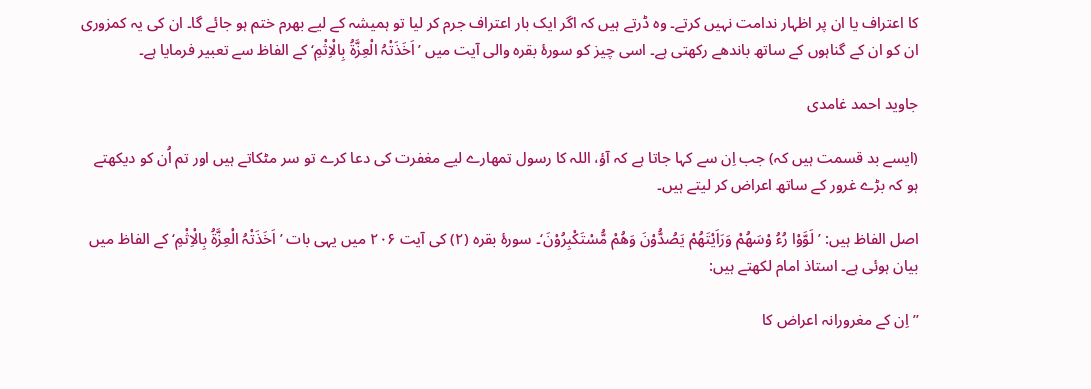کا اعتراف یا ان پر اظہار ندامت نہیں کرتے۔ وہ ڈرتے ہیں کہ اگر ایک بار اعتراف جرم کر لیا تو ہمیشہ کے لیے بھرم ختم ہو جائے گا۔ ان کی یہ کمزوری ان کو ان کے گناہوں کے ساتھ باندھے رکھتی ہے۔ اسی چیز کو سورۂ بقرہ والی آیت میں ’اَخَذَتْہُ الْعِزَّۃُ بِالْاِثْمِ‘ کے الفاظ سے تعبیر فرمایا ہے۔

جاوید احمد غامدی

(ایسے بد قسمت ہیں کہ) جب اِن سے کہا جاتا ہے کہ آؤ، اللہ کا رسول تمھارے لیے مغفرت کی دعا کرے تو سر مٹکاتے ہیں اور تم اُن کو دیکھتے ہو کہ بڑے غرور کے ساتھ اعراض کر لیتے ہیں۔

اصل الفاظ ہیں: ’لَوَّوْا رُءُ وْسَھُمْ وَرَاَیْتَھُمْ یَصُدُّوْنَ وَھُمْ مُّسْتَکْبِرُوْنَ‘۔ سورۂ بقرہ (۲) کی آیت ۲۰۶ میں یہی بات ’اَخَذَتْہُ الْعِزَّۃُ بِالْاِثْمِ‘ کے الفاظ میں بیان ہوئی ہے۔ استاذ امام لکھتے ہیں:

’’اِن کے مغرورانہ اعراض کا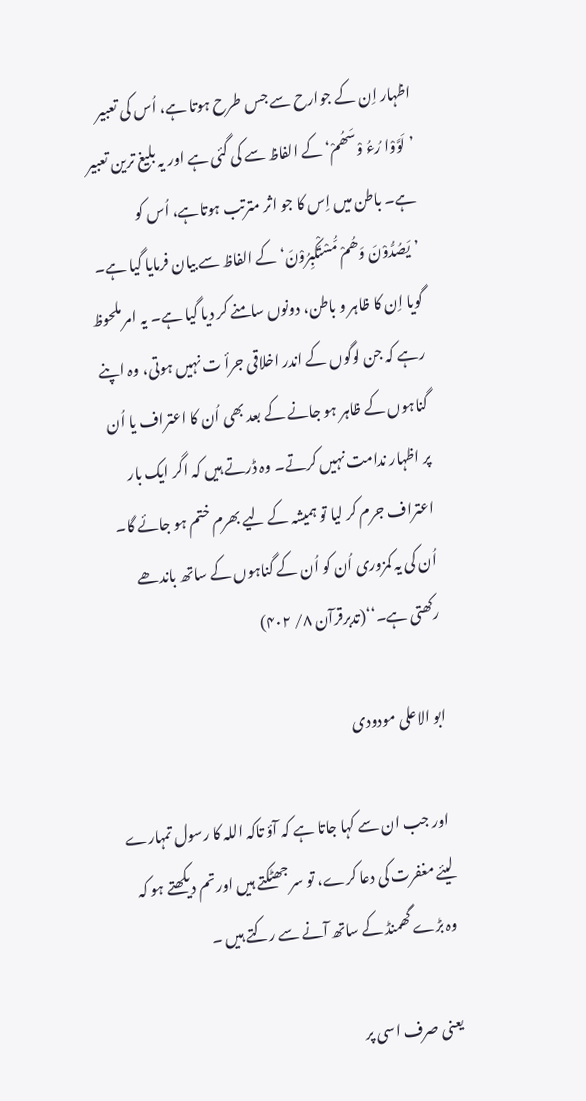اظہار اِن کے جوارح سے جس طرح ہوتا ہے، اُس کی تعبیر ’لَوَّوْا رُءُ وْسَھُمْ‘ کے الفاظ سے کی گئی ہے اور یہ بلیغ ترین تعبیر ہے۔ باطن میں اِس کا جو اثر مترتب ہوتاہے، اُس کو ’یَصُدُّوْنَ وَھُمْ مُّسْتَکْبِرُوْنَ‘ کے الفاظ سے بیان فرمایا گیا ہے۔ گویا اِن کا ظاہر و باطن، دونوں سامنے کر دیا گیا ہے۔ یہ امر ملحوظ رہے کہ جن لوگوں کے اندر اخلاقی جرأ ت نہیں ہوتی، وہ اپنے گناہوں کے ظاہر ہو جانے کے بعد بھی اُن کا اعتراف یا اُن پر اظہار ندامت نہیں کرتے۔ وہ ڈرتے ہیں کہ اگر ایک بار اعتراف جرم کر لیا تو ہمیشہ کے لیے بھرم ختم ہو جائے گا۔ اُن کی یہ کمزوری اُن کو اُن کے گناہوں کے ساتھ باندھے رکھتی ہے۔‘‘(تدبرقرآن ۸/ ۴۰۲)

ابو الاعلی مودودی

 اور جب ان سے کہا جاتا ہے کہ آؤ تاکہ اللہ کا رسول تمہارے لیئے مغفرت کی دعا کرے، تو سر جھٹکتے ہیں اور تم دیکھتے ہو کہ وہ بڑے گھمنڈ کے ساتھ آنے سے رکتے ہیں ۔

یعنی صرف اسی پر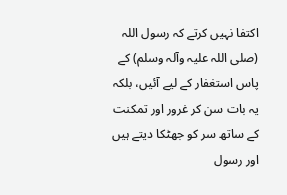اکتفا نہیں کرتے کہ رسول اللہ (صلی اللہ علیہ وآلہ وسلم) کے پاس استغفار کے لیے آئیں، بلکہ یہ بات سن کر غرور اور تمکنت کے ساتھ سر کو جھٹکا دیتے ہیں اور رسول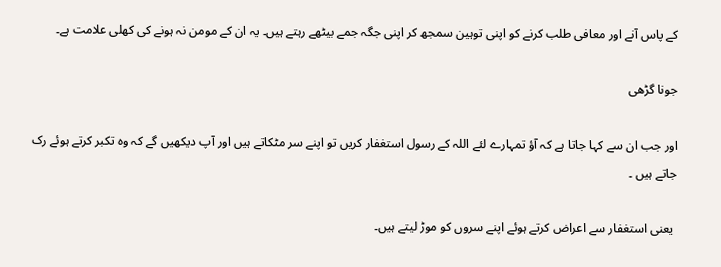کے پاس آنے اور معافی طلب کرنے کو اپنی توہین سمجھ کر اپنی جگہ جمے بیٹھے رہتے ہیں۔ یہ ان کے مومن نہ ہونے کی کھلی علامت ہے۔

جونا گڑھی

اور جب ان سے کہا جاتا ہے کہ آؤ تمہارے لئے اللہ کے رسول استغفار کریں تو اپنے سر مٹکاتے ہیں اور آپ دیکھیں گے کہ وہ تکبر کرتے ہوئے رک جاتے ہیں ۔

 یعنی استغفار سے اعراض کرتے ہوئے اپنے سروں کو موڑ لیتے ہیں۔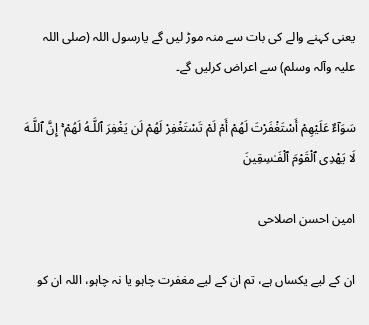یعنی کہنے والے کی بات سے منہ موڑ لیں گے یارسول اللہ (صلی اللہ علیہ وآلہ وسلم) سے اعراض کرلیں گے۔

سَوَآءٌ عَلَيْهِمْ أَسْتَغْفَرْتَ لَهُمْ أَمْ لَمْ تَسْتَغْفِرْ لَهُمْ لَن يَغْفِرَ ٱللَّـهُ لَهُمْ ۚ إِنَّ ٱللَّـهَ لَا يَهْدِى ٱلْقَوْمَ ٱلْفَـٰسِقِينَ

امین احسن اصلاحی

ان کے لیے یکساں ہے، تم ان کے لیے مغفرت چاہو یا نہ چاہو، اللہ ان کو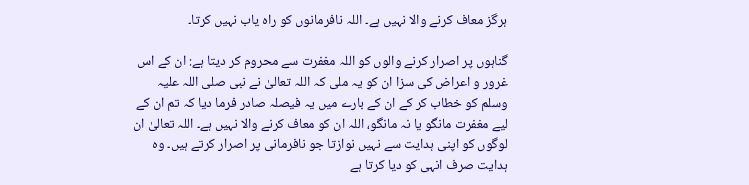ہرگز معاف کرنے والا نہیں ہے۔ اللہ نافرمانوں کو راہ یاب نہیں کرتا۔

گناہوں پر اصرار کرنے والوں کو اللہ مغفرت سے محروم کر دیتا ہے: ان کے اس غرور و اعراض کی سزا ان کو یہ ملی کہ اللہ تعالیٰ نے نبی صلی اللہ علیہ وسلم کو خطاب کر کے ان کے بارے میں یہ فیصلہ صادر فرما دیا کہ تم ان کے لیے مغفرت مانگو یا نہ مانگو، اللہ ان کو معاف کرنے والا نہیں ہے۔ اللہ تعالیٰ ان لوگوں کو اپنی ہدایت سے نہیں نوازتا جو نافرمانی پر اصرار کرتے ہیں۔ وہ ہدایت صرف انہی کو دیا کرتا ہے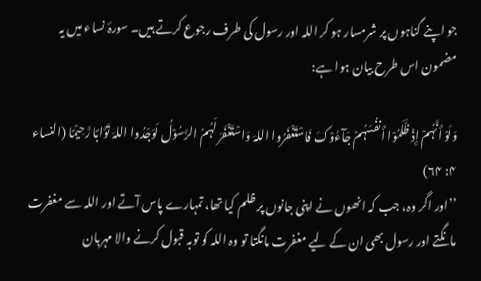جو اپنے گناہوں پر شرمسار ہو کر اللہ اور رسول کی طرف رجوع کرتے ہیں۔ سورۂ نساء میں یہ مضمون اس طرح بیان ہوا ہے:

وَلَوْ أَنَّہُمْ إِذۡ ظَّلَمُوْا أَنفُسَہُمْ جَآءُوْکَ فَاسْتَغْفَرُوا اللہَ وَاسْتَغْفَرَ لَہُمُ الرَّسُوْلُ لَوَجَدُوا اللہَ تَوَّابًا رَّحِیْمًا (النساء ۴: ۶۴)
’’اور اگر وہ، جب کہ انھوں نے اپنی جانوں پر ظلم کیا تھا، تمہارے پاس آتے اور اللہ سے مغفرت مانگتے اور رسول بھی ان کے لیے مغفرت مانگتا تو وہ اللہ کو توبہ قبول کرنے والا مہربان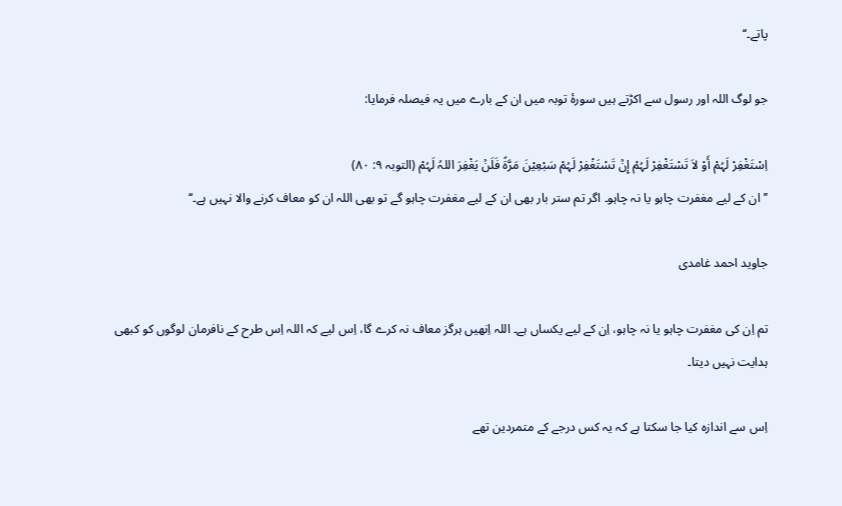پاتے۔‘‘

جو لوگ اللہ اور رسول سے اکڑتے ہیں سورۂ توبہ میں ان کے بارے میں یہ فیصلہ فرمایا:

اِسْتَغْفِرْ لَہُمْ أَوْ لاَ تَسْتَغْفِرْ لَہُمْ إِنۡ تَسْتَغْفِرْ لَہُمْ سَبْعِیْنَ مَرَّۃً فَلَنۡ یَغْفِرَ اللہُ لَہُمْ (التوبہ ۹: ۸۰)
’’ان کے لیے مغفرت چاہو یا نہ چاہو۔ اگر تم ستر بار بھی ان کے لیے مغفرت چاہو گے تو بھی اللہ ان کو معاف کرنے والا نہیں ہے۔‘‘

جاوید احمد غامدی

تم اِن کی مغفرت چاہو یا نہ چاہو، اِن کے لیے یکساں ہے۔ اللہ اِنھیں ہرگز معاف نہ کرے گا، اِس لیے کہ اللہ اِس طرح کے نافرمان لوگوں کو کبھی ہدایت نہیں دیتا۔

اِس سے اندازہ کیا جا سکتا ہے کہ یہ کس درجے کے متمردین تھے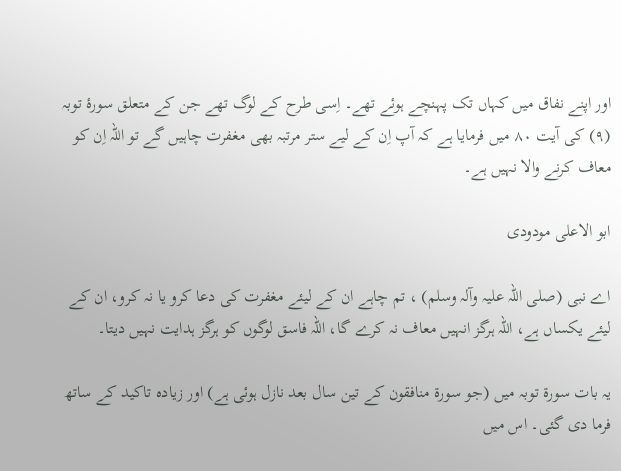اور اپنے نفاق میں کہاں تک پہنچے ہوئے تھے۔ اِسی طرح کے لوگ تھے جن کے متعلق سورۂ توبہ (۹) کی آیت ۸۰ میں فرمایا ہے کہ آپ اِن کے لیے ستر مرتبہ بھی مغفرت چاہیں گے تو اللہ اِن کو معاف کرنے والا نہیں ہے۔

ابو الاعلی مودودی

اے نبی (صلی اللہ علیہ وآلہ وسلم) ، تم چاہے ان کے لیئے مغفرت کی دعا کرو یا نہ کرو، ان کے لیئے یکساں ہے، اللہ ہرگز انہیں معاف نہ کرے گا، اللہ فاسق لوگوں کو ہرگز ہدایت نہیں دیتا۔

یہ بات سورة توبہ میں (جو سورة منافقون کے تین سال بعد نازل ہوئی ہے) اور زیادہ تاکید کے ساتھ فرما دی گئی۔ اس میں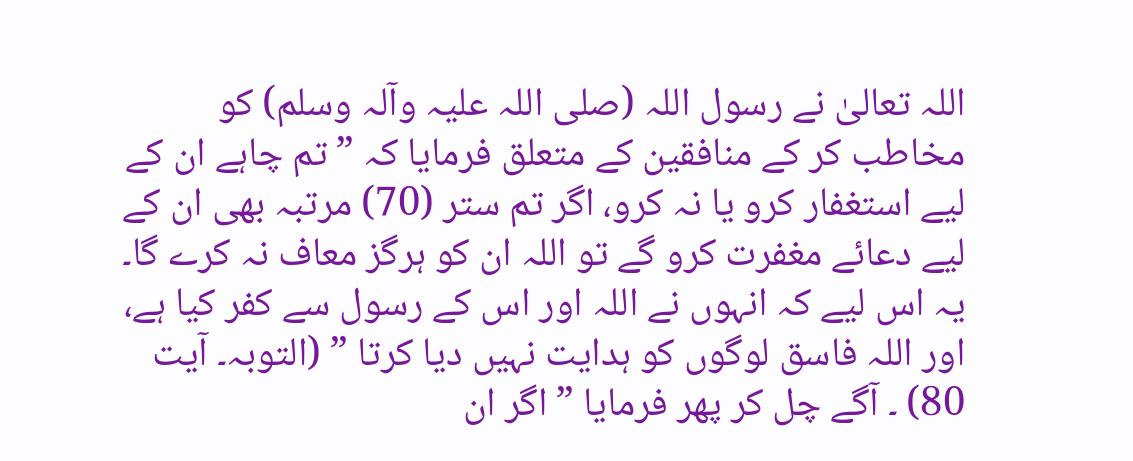اللہ تعالیٰ نے رسول اللہ (صلی اللہ علیہ وآلہ وسلم) کو مخاطب کر کے منافقین کے متعلق فرمایا کہ ” تم چاہے ان کے لیے استغفار کرو یا نہ کرو، اگر تم ستر (70) مرتبہ بھی ان کے لیے دعائے مغفرت کرو گے تو اللہ ان کو ہرگز معاف نہ کرے گا۔ یہ اس لیے کہ انہوں نے اللہ اور اس کے رسول سے کفر کیا ہے، اور اللہ فاسق لوگوں کو ہدایت نہیں دیا کرتا ” (التوبہ۔ آیت 80) ۔ آگے چل کر پھر فرمایا ” اگر ان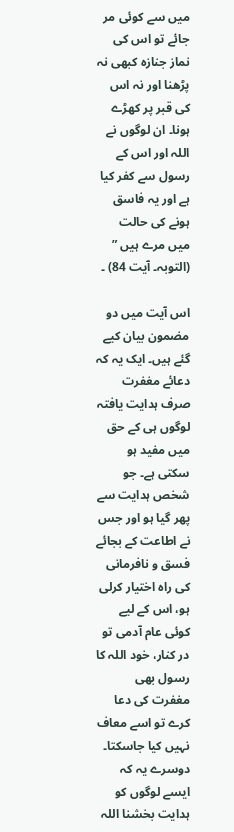میں سے کوئی مر جائے تو اس کی نماز جنازہ کبھی نہ پڑھنا اور نہ اس کی قبر پر کھڑے ہونا۔ ان لوگوں نے اللہ اور اس کے رسول سے کفر کیا ہے اور یہ فاسق ہونے کی حالت میں مرے ہیں ” (التوبہ۔ آیت 84) ۔

اس آیت میں دو مضمون بیان کیے گئے ہیں۔ ایک یہ کہ دعائے مغفرت صرف ہدایت یافتہ لوگوں ہی کے حق میں مفید ہو سکتی ہے۔ جو شخص ہدایت سے پھر گیا ہو اور جس نے اطاعت کے بجائے فسق و نافرمانی کی راہ اختیار کرلی ہو، اس کے لیے کوئی عام آدمی تو در کنار، خود اللہ کا رسول بھی مغفرت کی دعا کرے تو اسے معاف نہیں کیا جاسکتا۔ دوسرے یہ کہ ایسے لوگوں کو ہدایت بخشنا اللہ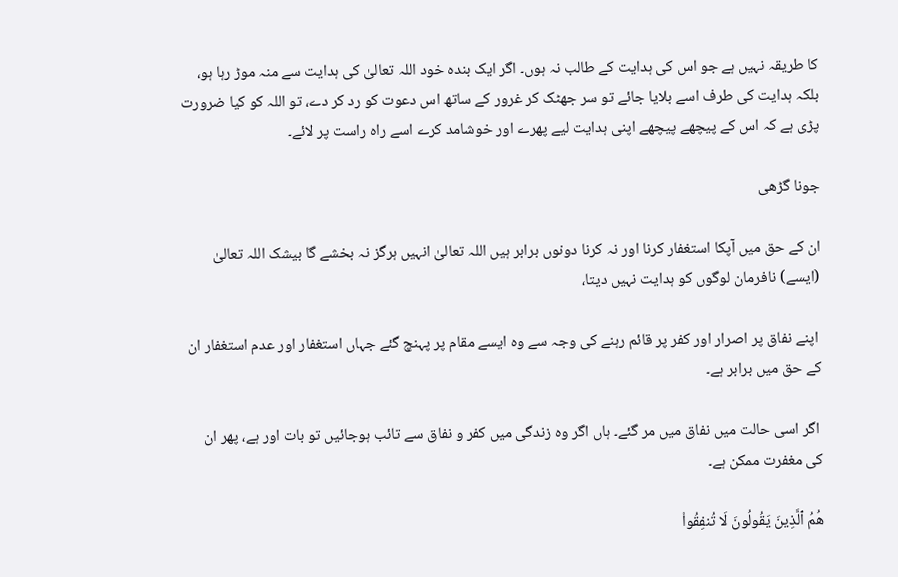کا طریقہ نہیں ہے جو اس کی ہدایت کے طالب نہ ہوں۔ اگر ایک بندہ خود اللہ تعالیٰ کی ہدایت سے منہ موڑ رہا ہو، بلکہ ہدایت کی طرف اسے بلایا جائے تو سر جھٹک کر غرور کے ساتھ اس دعوت کو رد کر دے، تو اللہ کو کیا ضرورت پڑی ہے کہ اس کے پیچھے پیچھے اپنی ہدایت لیے پھرے اور خوشامد کرے اسے راہ راست پر لائے۔

جونا گڑھی

ان کے حق میں آپکا استغفار کرنا اور نہ کرنا دونوں برابر ہیں اللہ تعالیٰ انہیں ہرگز نہ بخشے گا بیشک اللہ تعالیٰ (ایسے) نافرمان لوگوں کو ہدایت نہیں دیتا،

 اپنے نفاق پر اصرار اور کفر پر قائم رہنے کی وجہ سے وہ ایسے مقام پر پہنچ گئے جہاں استغفار اور عدم استغفار ان کے حق میں برابر ہے۔

 اگر اسی حالت میں نفاق میں مر گئے۔ ہاں اگر وہ زندگی میں کفر و نفاق سے تائب ہوجائیں تو بات اور ہے، پھر ان کی مغفرت ممکن ہے۔

هُمُ ٱلَّذِينَ يَقُولُونَ لَا تُنفِقُوا۟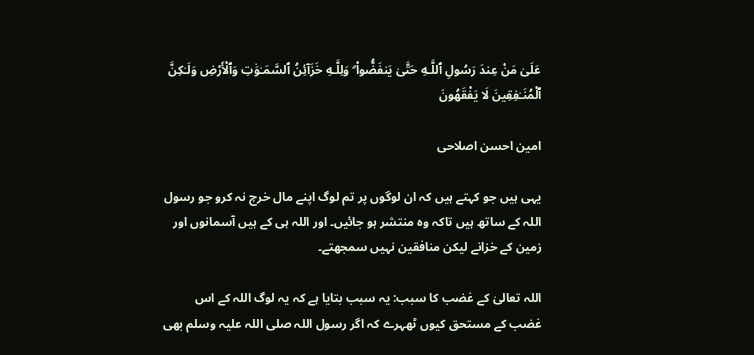عَلَىٰ مَنْ عِندَ رَسُولِ ٱللَّـهِ حَتَّىٰ يَنفَضُّوا۟ ۗ وَلِلَّـهِ خَزَآئِنُ ٱلسَّمَـٰوَٰتِ وَٱلْأَرْضِ وَلَـٰكِنَّ ٱلْمُنَـٰفِقِينَ لَا يَفْقَهُونَ

امین احسن اصلاحی

یہی ہیں جو کہتے ہیں کہ ان لوگوں پر تم لوگ اپنے مال خرچ نہ کرو جو رسول اللہ کے ساتھ ہیں تاکہ وہ منتشر ہو جائیں۔ اور اللہ ہی کے ہیں آسمانوں اور زمین کے خزانے لیکن منافقین نہیں سمجھتے۔

اللہ تعالیٰ کے غضب کا سبب: یہ سبب بتایا ہے کہ یہ لوگ اللہ کے اس غضب کے مستحق کیوں ٹھہرے کہ اگر رسول اللہ صلی اللہ علیہ وسلم بھی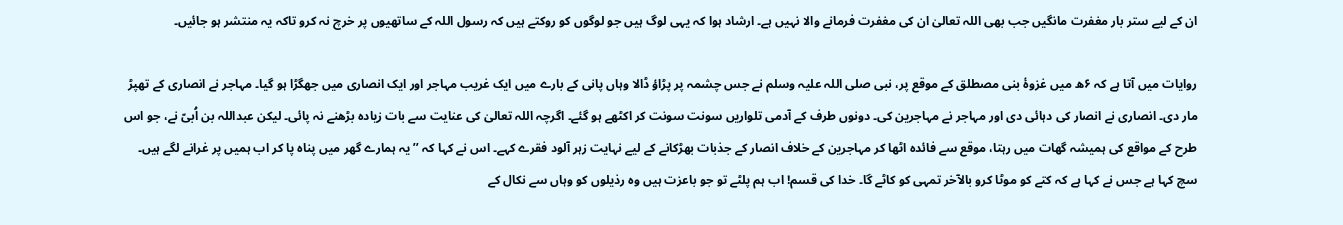ان کے لیے ستر بار مغفرت مانگیں جب بھی اللہ تعالیٰ ان کی مغفرت فرمانے والا نہیں ہے۔ ارشاد ہوا کہ یہی لوگ ہیں جو لوگوں کو روکتے ہیں کہ رسول اللہ کے ساتھیوں پر خرچ نہ کرو تاکہ یہ منتشر ہو جائیں۔

روایات میں آتا ہے کہ ۶ھ میں غزوۂ بنی مصطلق کے موقع پر، نبی صلی اللہ علیہ وسلم نے جس چشمہ پر پڑاؤ ڈالا وہاں پانی کے بارے میں ایک غریب مہاجر اور ایک انصاری میں جھگڑا ہو گیا۔ مہاجر نے انصاری کے تھپڑ مار دی۔ انصاری نے انصار کی دہائی دی اور مہاجر نے مہاجرین کی۔ دونوں طرف کے آدمی تلواریں سونت سونت کر اکٹھے ہو گئے۔ اگرچہ اللہ تعالیٰ کی عنایت سے بات زیادہ بڑھنے نہ پائی۔ لیکن عبداللہ بن اُبیّ نے، جو اس طرح کے مواقع کی ہمیشہ گھات میں رہتا، موقع سے فائدہ اٹھا کر مہاجرین کے خلاف انصار کے جذبات بھڑکانے کے لیے نہایت زہر آلود فقرے کہے۔ اس نے کہا کہ ’’یہ ہمارے گھر میں پناہ پا کر اب ہمیں پر غرانے لگے ہیں۔ سچ کہا ہے جس نے کہا ہے کہ کتے کو موٹا کرو بالآخر تمہی کو کاٹے گا۔ خدا کی قسم! اب ہم پلٹے تو جو باعزت ہیں وہ رذیلوں کو وہاں سے نکال کے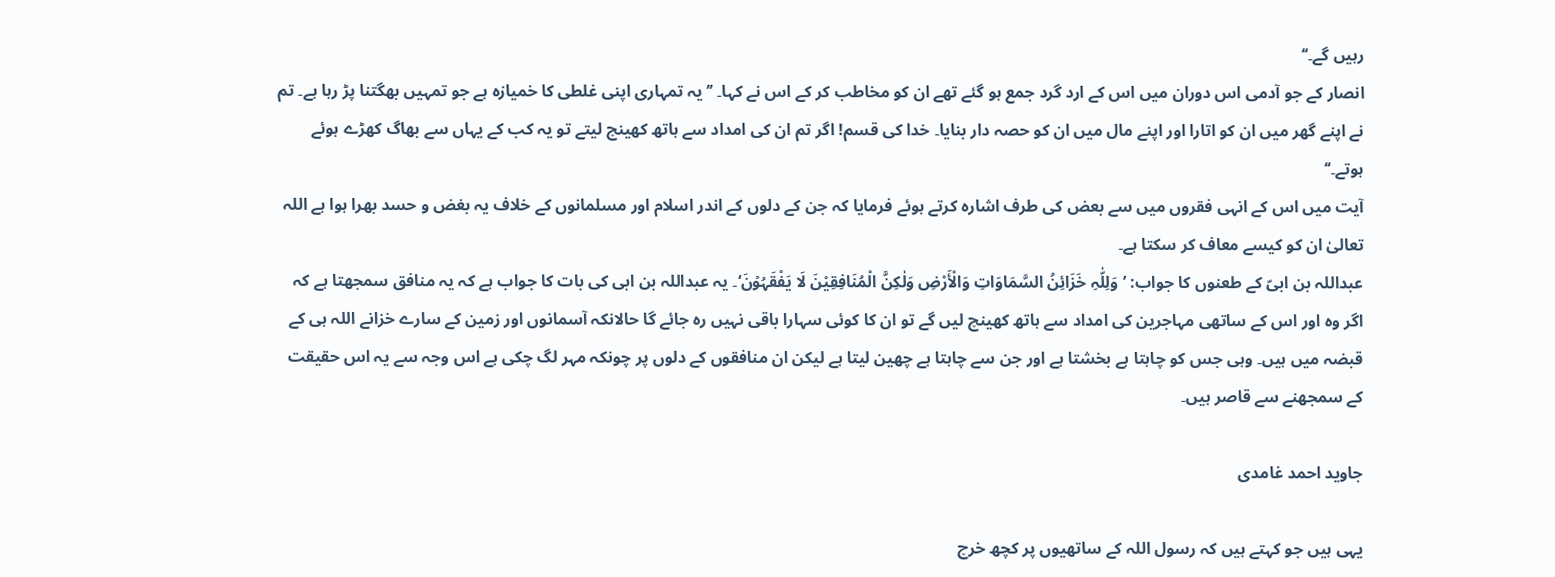رہیں گے۔‘‘
انصار کے جو آدمی اس دوران میں اس کے ارد گرد جمع ہو گئے تھے ان کو مخاطب کر کے اس نے کہا۔ ’’یہ تمہاری اپنی غلطی کا خمیازہ ہے جو تمہیں بھگتنا پڑ رہا ہے۔ تم نے اپنے گھر میں ان کو اتارا اور اپنے مال میں ان کو حصہ دار بنایا۔ خدا کی قسم! اگر تم ان کی امداد سے ہاتھ کھینچ لیتے تو یہ کب کے یہاں سے بھاگ کھڑے ہوئے ہوتے۔‘‘
آیت میں اس کے انہی فقروں میں سے بعض کی طرف اشارہ کرتے ہوئے فرمایا کہ جن کے دلوں کے اندر اسلام اور مسلمانوں کے خلاف یہ بغض و حسد بھرا ہوا ہے اللہ تعالیٰ ان کو کیسے معاف کر سکتا ہے۔
عبداللہ بن ابیّ کے طعنوں کا جواب: ’وَلِلّٰہِ خَزَائِنُ السَّمَاوَاتِ وَالْأَرْضِ وَلٰکِنَّ الْمُنَافِقِیْنَ لَا یَفْقَہُوۡنَ‘۔ یہ عبداللہ بن ابی کی بات کا جواب ہے کہ یہ منافق سمجھتا ہے کہ اگر وہ اور اس کے ساتھی مہاجرین کی امداد سے ہاتھ کھینچ لیں گے تو ان کا کوئی سہارا باقی نہیں رہ جائے گا حالانکہ آسمانوں اور زمین کے سارے خزانے اللہ ہی کے قبضہ میں ہیں۔ وہی جس کو چاہتا ہے بخشتا ہے اور جن سے چاہتا ہے چھین لیتا ہے لیکن ان منافقوں کے دلوں پر چونکہ مہر لگ چکی ہے اس وجہ سے یہ اس حقیقت کے سمجھنے سے قاصر ہیں۔

جاوید احمد غامدی

یہی ہیں جو کہتے ہیں کہ رسول اللہ کے ساتھیوں پر کچھ خرچ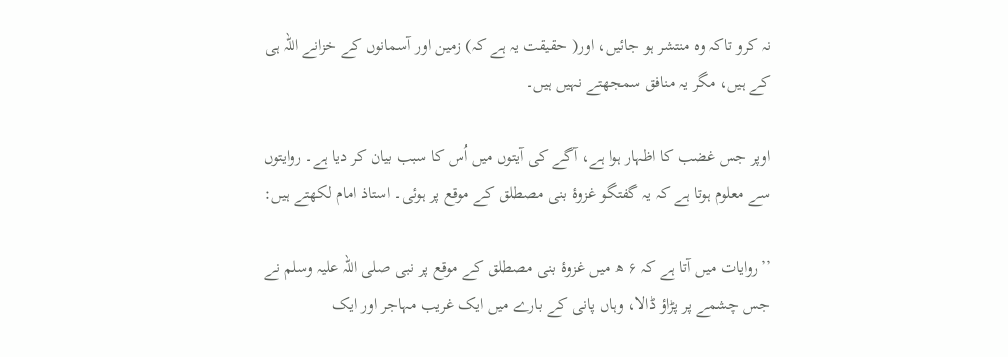نہ کرو تاکہ وہ منتشر ہو جائیں، اور( حقیقت یہ ہے کہ) زمین اور آسمانوں کے خزانے اللہ ہی کے ہیں، مگر یہ منافق سمجھتے نہیں ہیں۔

اوپر جس غضب کا اظہار ہوا ہے، آگے کی آیتوں میں اُس کا سبب بیان کر دیا ہے۔ روایتوں سے معلوم ہوتا ہے کہ یہ گفتگو غزوۂ بنی مصطلق کے موقع پر ہوئی۔ استاذ امام لکھتے ہیں:

’’روایات میں آتا ہے کہ ۶ ھ میں غزوۂ بنی مصطلق کے موقع پر نبی صلی اللہ علیہ وسلم نے جس چشمے پر پڑاؤ ڈالا، وہاں پانی کے بارے میں ایک غریب مہاجر اور ایک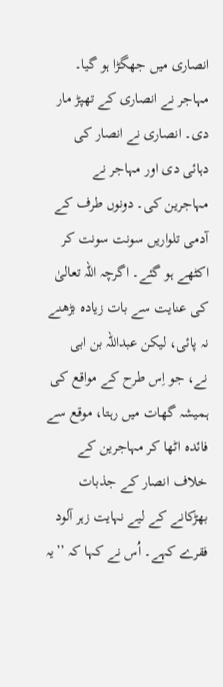انصاری میں جھگڑا ہو گیا۔ مہاجر نے انصاری کے تھپڑ مار دی۔ انصاری نے انصار کی دہائی دی اور مہاجر نے مہاجرین کی۔ دونوں طرف کے آدمی تلواریں سونت سونت کر اکٹھے ہو گئے۔ اگرچہ اللہ تعالیٰ کی عنایت سے بات زیادہ بڑھنے نہ پائی، لیکن عبداللہ بن ابی نے، جو اِس طرح کے مواقع کی ہمیشہ گھات میں رہتا، موقع سے فائدہ اٹھا کر مہاجرین کے خلاف انصار کے جذبات بھڑکانے کے لیے نہایت زہر آلود فقرے کہے۔ اُس نے کہا کہ ’’یہ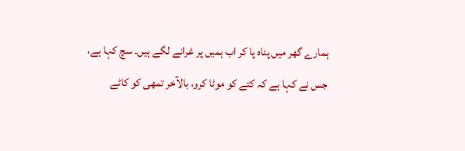ہمارے گھر میں پناہ پا کر اب ہمیں پر غرانے لگے ہیں۔ سچ کہا ہے، جس نے کہا ہے کہ کتے کو موٹا کرو، بالآخر تمھی کو کاٹے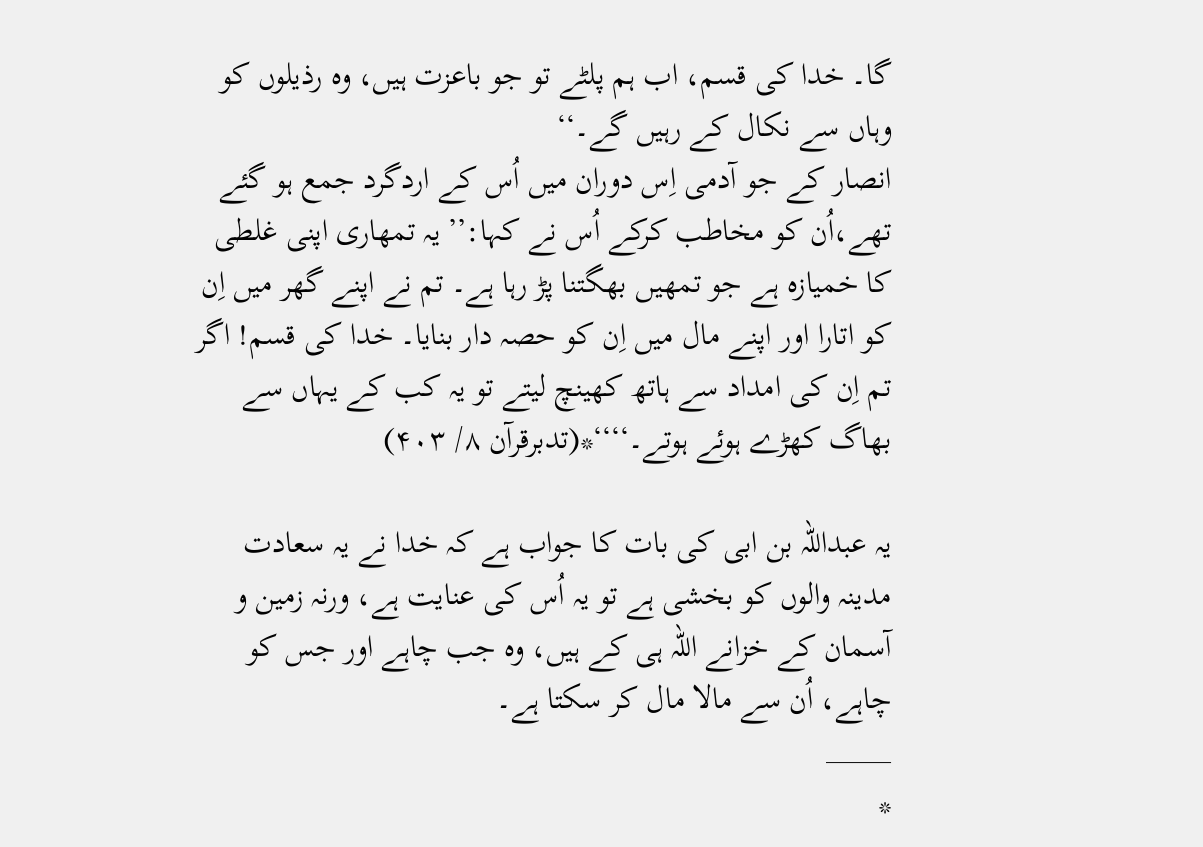گا۔ خدا کی قسم، اب ہم پلٹے تو جو باعزت ہیں، وہ رذیلوں کو وہاں سے نکال کے رہیں گے۔‘‘
انصار کے جو آدمی اِس دوران میں اُس کے اردگرد جمع ہو گئے تھے،اُن کو مخاطب کرکے اُس نے کہا:’’ یہ تمھاری اپنی غلطی کا خمیازہ ہے جو تمھیں بھگتنا پڑ رہا ہے۔ تم نے اپنے گھر میں اِن کو اتارا اور اپنے مال میں اِن کو حصہ دار بنایا۔ خدا کی قسم! اگر تم اِن کی امداد سے ہاتھ کھینچ لیتے تو یہ کب کے یہاں سے بھاگ کھڑے ہوئے ہوتے۔‘‘‘‘*(تدبرقرآن ۸/ ۴۰۳)

یہ عبداللہ بن ابی کی بات کا جواب ہے کہ خدا نے یہ سعادت مدینہ والوں کو بخشی ہے تو یہ اُس کی عنایت ہے، ورنہ زمین و آسمان کے خزانے اللہ ہی کے ہیں، وہ جب چاہے اور جس کو چاہے، اُن سے مالا مال کر سکتا ہے۔
_____
*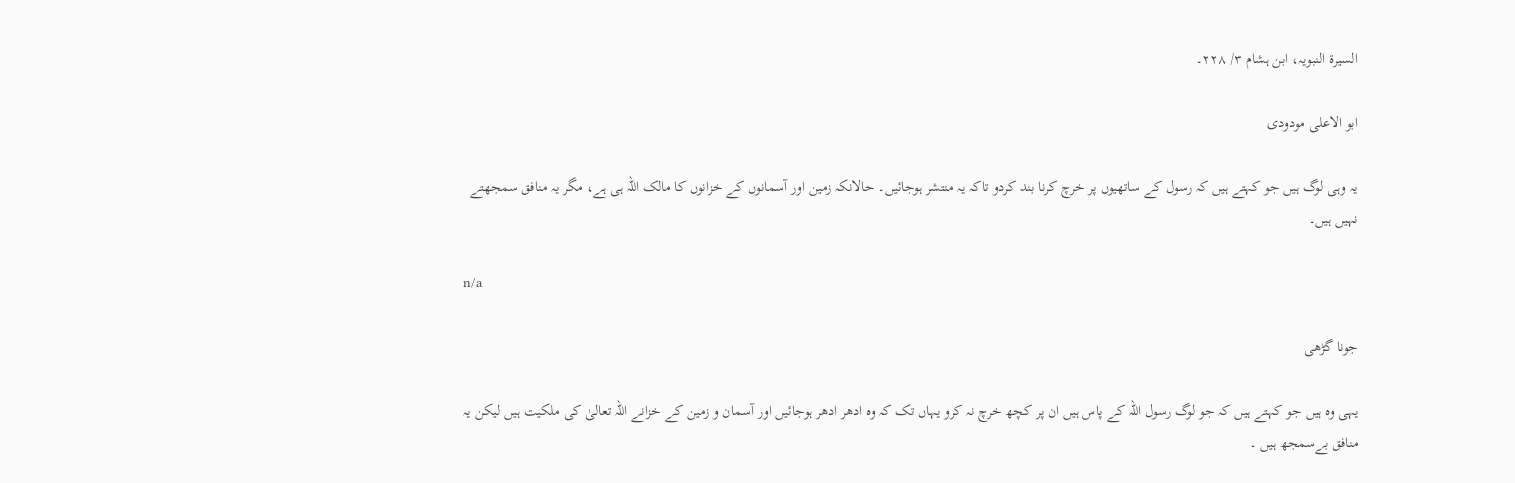السیرۃ النبویہ، ابن ہشام ۳/ ۲۲۸۔

ابو الاعلی مودودی

یہ وہی لوگ ہیں جو کہتے ہیں کہ رسول کے ساتھیوں پر خرچ کرنا بند کردو تاکہ یہ منتشر ہوجائیں۔ حالانکہ زمین اور آسمانوں کے خزانوں کا مالک اللہ ہی ہے، مگر یہ منافق سمجھتے نہیں ہیں۔

n/a

جونا گڑھی

یہی وہ ہیں جو کہتے ہیں کہ جو لوگ رسول اللہ کے پاس ہیں ان پر کچھ خرچ نہ کرو یہاں تک کہ وہ ادھر ادھر ہوجائیں اور آسمان و زمین کے خزانے اللہ تعالیٰ کی ملکیت ہیں لیکن یہ منافق بےسمجھ ہیں ۔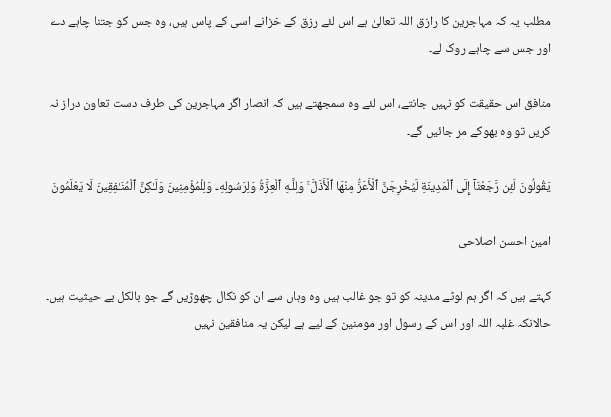مطلب یہ کہ مہاجرین کا رازق اللہ تعالیٰ ہے اس لئے رزق کے خزانے اسی کے پاس ہیں، وہ جس کو جتنا چاہے دے اور جس سے چاہے روک لے۔

منافق اس حقیقت کو نہیں جانتے، اس لئے وہ سمجھتے ہیں کہ انصار اگر مہاجرین کی طرف دست تعاون دراز نہ کریں تو وہ بھوکے مر جائیں گے۔

يَقُولُونَ لَئِن رَّجَعْنَآ إِلَى ٱلْمَدِينَةِ لَيُخْرِجَنَّ ٱلْأَعَزُّ مِنْهَا ٱلْأَذَلَّ ۚ وَلِلَّـهِ ٱلْعِزَّةُ وَلِرَسُولِهِۦ وَلِلْمُؤْمِنِينَ وَلَـٰكِنَّ ٱلْمُنَـٰفِقِينَ لَا يَعْلَمُونَ

امین احسن اصلاحی

کہتے ہیں کہ اگر ہم لوٹے مدینہ کو تو جو غالب ہیں وہ وہاں سے ان کو نکال چھوڑیں گے جو بالکل بے حیثیت ہیں۔ حالانکہ غلبہ اللہ اور اس کے رسول اور مومنین کے لیے ہے لیکن یہ منافقین نہیں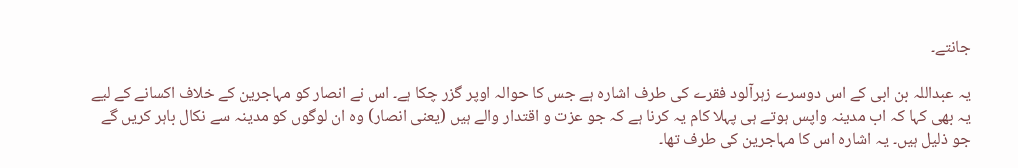جانتے۔

یہ عبداللہ بن ابی کے اس دوسرے زہرآلود فقرے کی طرف اشارہ ہے جس کا حوالہ اوپر گزر چکا ہے۔ اس نے انصار کو مہاجرین کے خلاف اکسانے کے لیے یہ بھی کہا کہ اب مدینہ واپس ہوتے ہی پہلا کام یہ کرنا ہے کہ جو عزت و اقتدار والے ہیں (یعنی انصار) وہ ان لوگوں کو مدینہ سے نکال باہر کریں گے جو ذلیل ہیں۔ یہ اشارہ اس کا مہاجرین کی طرف تھا۔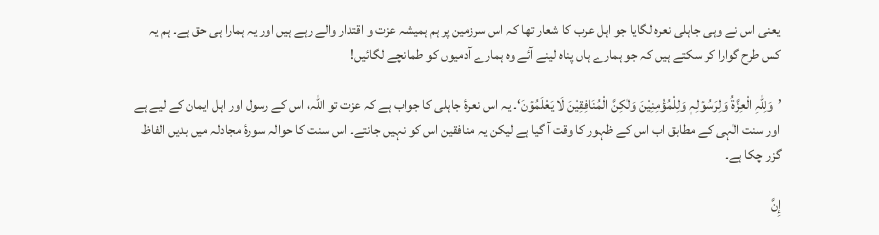یعنی اس نے وہی جاہلی نعرہ لگایا جو اہل عرب کا شعار تھا کہ اس سرزمین پر ہم ہمیشہ عزت و اقتدار والے رہے ہیں اور یہ ہمارا ہی حق ہے۔ ہم یہ کس طرح گوارا کر سکتے ہیں کہ جو ہمارے ہاں پناہ لینے آئے وہ ہمارے آدمیوں کو طمانچے لگائیں!

’وَلِلّٰہِ الْعِزَّۃُ وَلِرَسُوۡلِہٖ وَلِلْمُؤْمِنِیْنَ وَلٰکِنَّ الْمُنَافِقِیْنَ لَا یَعْلَمُوۡنَ‘۔ یہ اس نعرۂ جاہلی کا جواب ہے کہ عزت تو اللہ، اس کے رسول اور اہل ایمان کے لیے ہے اور سنت الٰہی کے مطابق اب اس کے ظہور کا وقت آ گیا ہے لیکن یہ منافقین اس کو نہیں جانتے۔ اس سنت کا حوالہ سورۂ مجادلہ میں بدیں الفاظ گزر چکا ہے۔

إِنَّ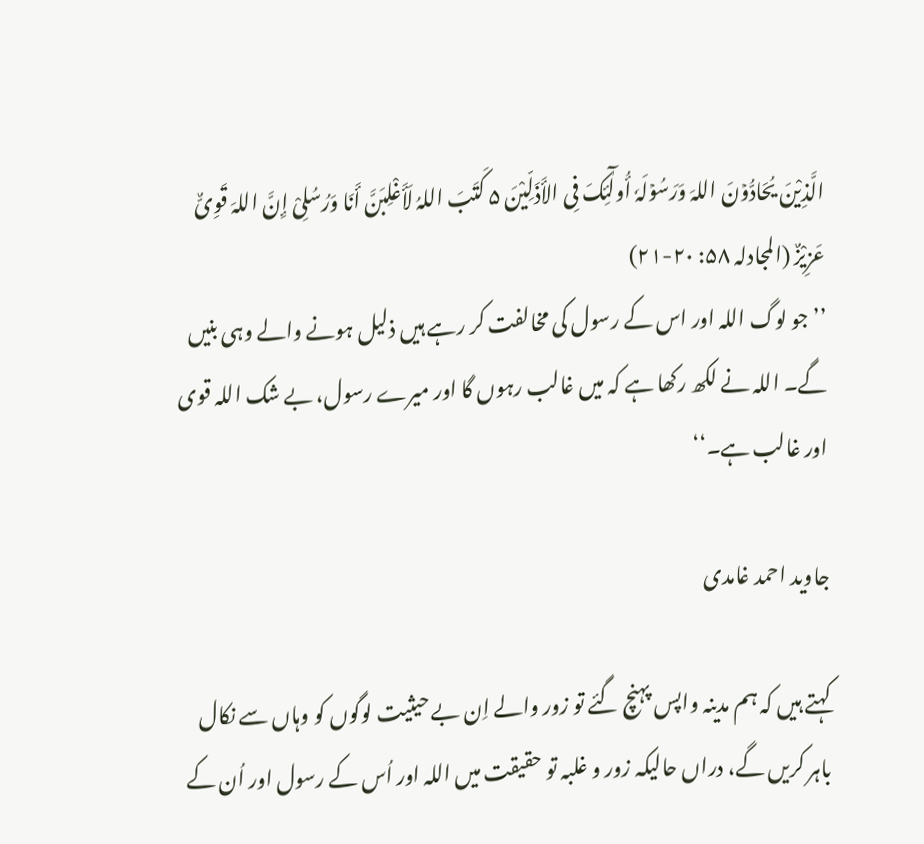الَّذِیْنَ یُحَادُّوۡنَ اللہَ وَرَسُوۡلَہٗ أُولٰٓئِکَ فِی الأَذَلِّیْنَ ۵ کَتَبَ اللہُ لَأَغْلِبَنَّ أَنَا وَرُسُلِیْ إِنَّ اللہَ قَوِیٌّ عَزِیْزٌ (المجادلہ ۵۸: ۲۰-۲۱)
’’جو لوگ اللہ اور اس کے رسول کی مخالفت کر رہے ہیں ذلیل ہونے والے وہی بنیں گے۔ اللہ نے لکھ رکھا ہے کہ میں غالب رہوں گا اور میرے رسول، بے شک اللہ قوی اور غالب ہے۔‘‘

جاوید احمد غامدی

کہتے ہیں کہ ہم مدینہ واپس پہنچ گئے تو زور والے اِن بے حیثیت لوگوں کو وہاں سے نکال باہر کریں گے، دراں حالیکہ زور و غلبہ تو حقیقت میں اللہ اور اُس کے رسول اور اُن کے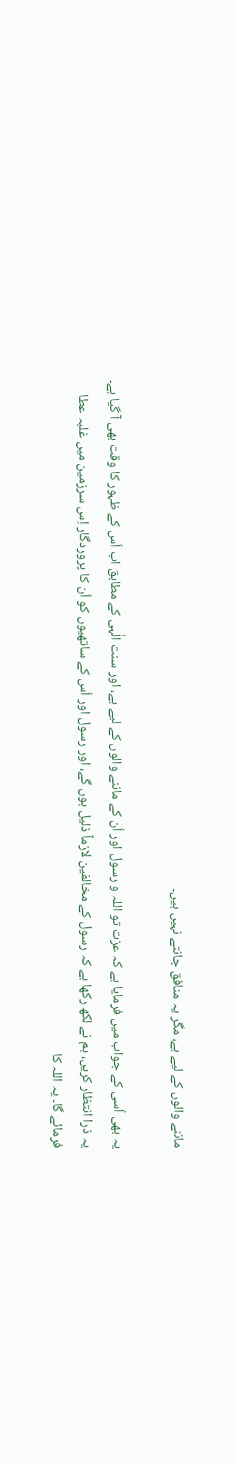ماننے والوں کے لیے ہے، مگر یہ منافق جانتے نہیں ہیں۔

یہ بھی اُسی کے جواب میں فرمایا ہے کہ عزت تو اللہ و رسول اور اُن کے ماننے والوں کے لیے ہے، اور سنت الٰہی کے مطابق اب اُس کے ظہور کا وقت بھی آ گیا ہے۔ یہ ذرا انتظار کریں، ہم نے لکھ رکھا ہے کہ رسول کے مخالفین لازماً ذلیل ہوں گے، اور رسول اور اُس کے ساتھیوں کو اُن کا پروردگار اِس سرزمین میں غلبہ عطا فرمائے گا۔ یہ اللہ کا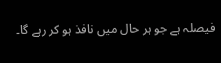فیصلہ ہے جو ہر حال میں نافذ ہو کر رہے گا۔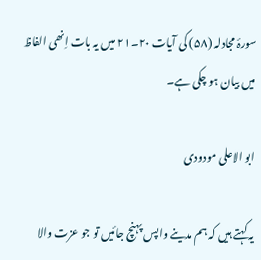سورۂ مجادلہ (۵۸) کی آیات ۲۰۔۲۱ میں یہ بات اِنھی الفاظ میں بیان ہو چکی ہے۔

ابو الاعلی مودودی

یہ کہتے ہیں کہ ہم مدینے واپس پہنچ جائیں تو جو عزت والا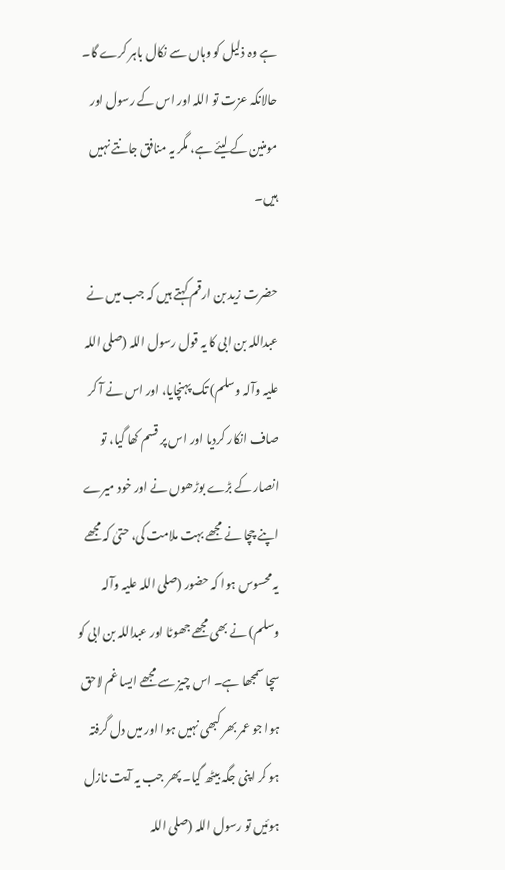ہے وہ ذلیل کو وہاں سے نکال باہر کرے گا۔ حالانکہ عزت تو اللہ اور اس کے رسول اور مومنین کے لیئے ہے، مگر یہ منافق جانتے نہیں ہیں۔

حضرت زید بن ارقم کہتے ہیں کہ جب میں نے عبداللہ بن ابی کا یہ قول رسول اللہ (صلی اللہ علیہ وآلہ وسلم) تک پہنچایا، اور اس نے آ کر صاف انکار کردیا اور اس پر قسم کھا گیا، تو انصار کے بڑے بوڑھوں نے اور خود میرے اپنے چچا نے مجھے بہت ملامت کی، حتیٰ کہ مجھے یہ محسوس ہوا کہ حضور (صلی اللہ علیہ وآلہ وسلم) نے بھی مجھے جھوٹا اور عبداللہ بن ابی کو سچا سمجھا ہے۔ اس چیز سے مجھے ایسا غم لاحق ہوا جو عمر بھر کبھی نہیں ہوا اور میں دل گرفتہ ہو کر اپنی جگہ بیٹھ گیا۔ پھر جب یہ آیت نازل ہوئیں تو رسول اللہ (صلی اللہ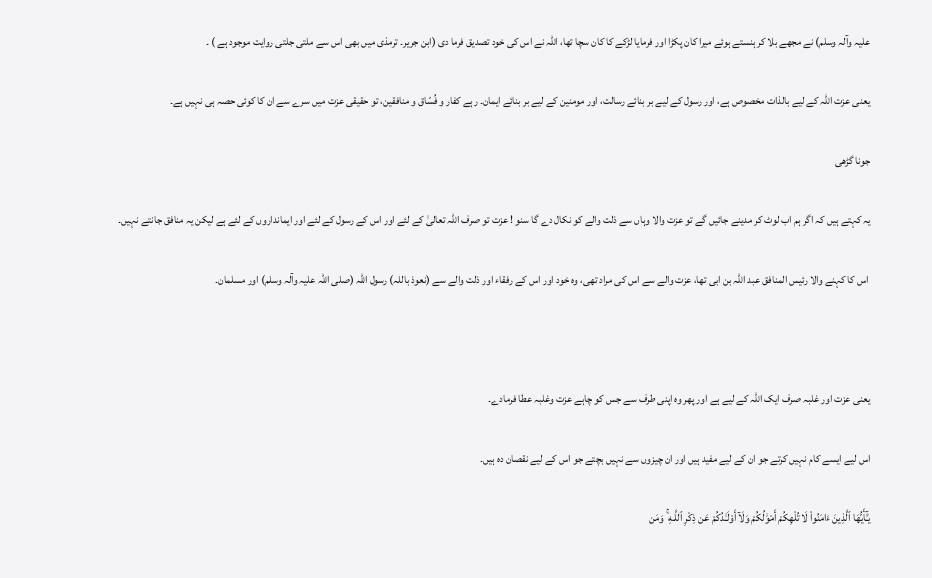علیہ وآلہ وسلم) نے مجھے بلا کر ہنستے ہوئے میرا کان پکڑا اور فرمایا لڑکے کا کان سچا تھا، اللہ نے اس کی خود تصدیق فرما دی (ابن جریر۔ ترمذی میں بھی اس سے ملتی جلتی روایت موجود ہے ) ۔

یعنی عزت اللہ کے لیے بالذات مخصوص ہے، اور رسول کے لیے بر بنائے رسالت، اور مومنین کے لیے بر بنائے ایمان۔ رہے کفار و فُسّاق و منافقین، تو حقیقی عزت میں سرے سے ان کا کوئی حصہ ہی نہیں ہے۔

جونا گڑھی

یہ کہتے ہیں کہ اگر ہم اب لوٹ کر مدینے جائیں گے تو عزت والا وہاں سے ذلت والے کو نکال دے گا سنو ! عزت تو صرف اللہ تعالیٰ کے لئے اور اس کے رسول کے لئے اور ایمانداروں کے لئے ہے لیکن یہ منافق جانتے نہیں۔

 اس کا کہنے والا رئیس المنافق عبد اللہ بن ابی تھا، عزت والے سے اس کی مراد تھی، وہ خود اور اس کے رفقاء اور ذلت والے سے (نعوذ باللہ) رسول اللہ (صلی اللہ علیہ وآلہ وسلم) اور مسلمان۔



یعنی عزت اور غلبہ صرف ایک اللہ کے لیے ہے اور پھر وہ اپنی طرف سے جس کو چاہے عزت وغلبہ عطا فرمادے۔

اس لیے ایسے کام نہیں کرتے جو ان کے لیے مفید ہیں اور ان چیزوں سے نہیں بچتے جو اس کے لیے نقصان دہ ہیں۔

يَـٰٓأَيُّهَا ٱلَّذِينَ ءَامَنُوا۟ لَا تُلْهِكُمْ أَمْوَٰلُكُمْ وَلَآ أَوْلَـٰدُكُمْ عَن ذِكْرِ ٱللَّـهِ ۚ وَمَن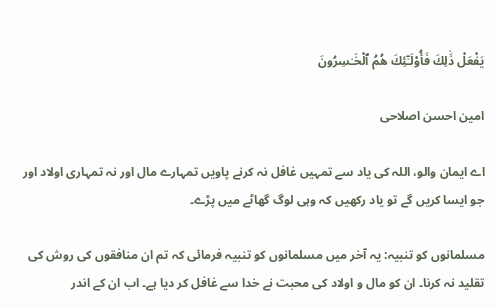يَفْعَلْ ذَٰلِكَ فَأُو۟لَـٰٓئِكَ هُمُ ٱلْخَـٰسِرُونَ

امین احسن اصلاحی

اے ایمان والو، اللہ کی یاد سے تمہیں غافل نہ کرنے پاویں تمہارے مال اور نہ تمہاری اولاد اور جو ایسا کریں گے تو یاد رکھیں کہ وہی لوگ گھاٹے میں پڑے۔

مسلمانوں کو تنبیہ: یہ آخر میں مسلمانوں کو تنبیہ فرمائی کہ تم ان منافقوں کی روش کی تقلید نہ کرنا۔ ان کو مال و اولاد کی محبت نے خدا سے غافل کر دیا ہے۔ اب ان کے اندر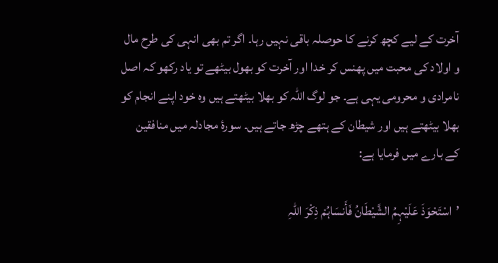آخرت کے لیے کچھ کرنے کا حوصلہ باقی نہیں رہا۔ اگر تم بھی انہی کی طرح مال و اولاد کی محبت میں پھنس کر خدا اور آخرت کو بھول بیٹھے تو یاد رکھو کہ اصل نامرادی و محرومی یہی ہے۔ جو لوگ اللہ کو بھلا بیٹھتے ہیں وہ خود اپنے انجام کو بھلا بیٹھتے ہیں اور شیطان کے ہتھے چڑھ جاتے ہیں۔ سورۂ مجادلہ میں منافقین کے بارے میں فرمایا ہے:

’اسْتَحْوَذَ عَلَیْہِمُ الشَّیْطَانُ فَأَنسَاہُمْ ذِکْرَ اللہِ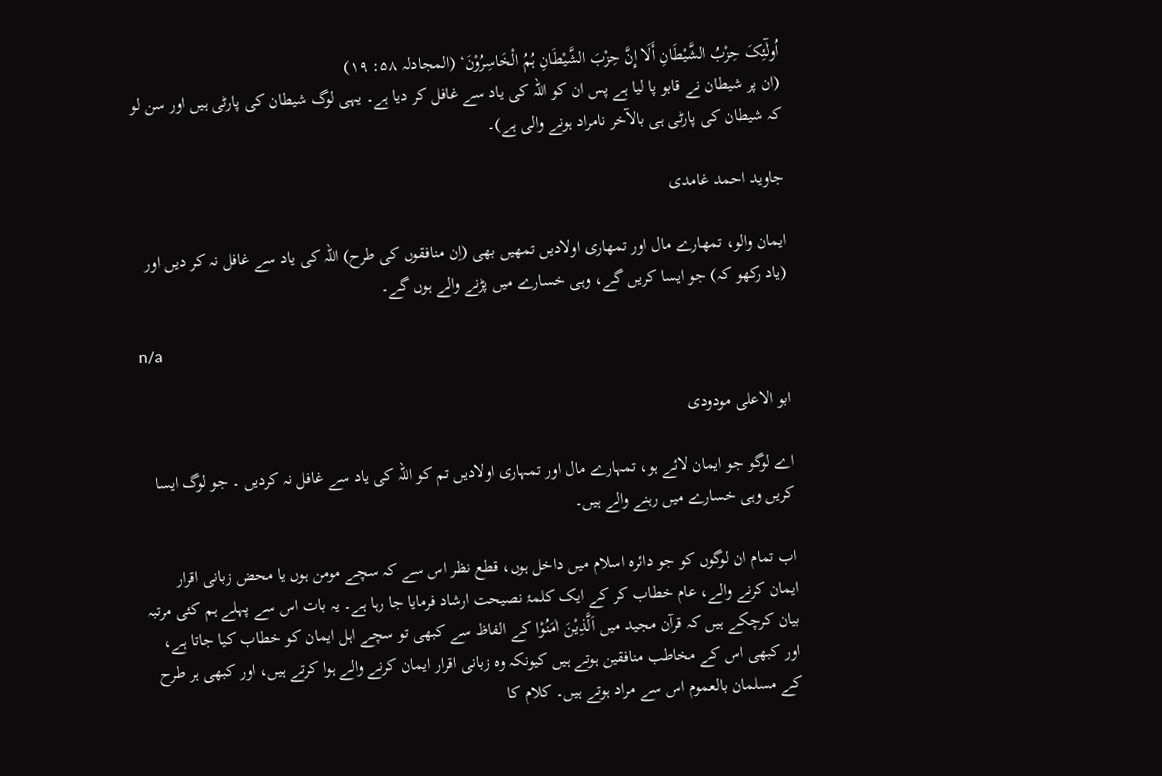اُولٰٓئِکَ حِزْبُ الشَّیْطَانِ أَلَا إِنَّ حِزْبَ الشَّیْطَانِ ہُمُ الْخَاسِرُوْنَ‘ (المجادلہ ۵۸: ۱۹)
(ان پر شیطان نے قابو پا لیا ہے پس ان کو اللہ کی یاد سے غافل کر دیا ہے۔ یہی لوگ شیطان کی پارٹی ہیں اور سن لو کہ شیطان کی پارٹی ہی بالآخر نامراد ہونے والی ہے)۔

جاوید احمد غامدی

ایمان والو، تمھارے مال اور تمھاری اولادیں تمھیں بھی (اِن منافقوں کی طرح) اللہ کی یاد سے غافل نہ کر دیں اور (یاد رکھو کہ) جو ایسا کریں گے، وہی خسارے میں پڑنے والے ہوں گے۔

n/a

ابو الاعلی مودودی

اے لوگو جو ایمان لائے ہو، تمہارے مال اور تمہاری اولادیں تم کو اللہ کی یاد سے غافل نہ کردیں ۔ جو لوگ ایسا کریں وہی خسارے میں رہنے والے ہیں۔

اب تمام ان لوگوں کو جو دائرہ اسلام میں داخل ہوں، قطع نظر اس سے کہ سچے مومن ہوں یا محض زبانی اقرار ایمان کرنے والے، عام خطاب کر کے ایک کلمۂ نصیحت ارشاد فرمایا جا رہا ہے۔ یہ بات اس سے پہلے ہم کئی مرتبہ بیان کرچکے ہیں کہ قرآن مجید میں اَلَّذِیْنَ اٰمَنُوْا کے الفاظ سے کبھی تو سچے اہل ایمان کو خطاب کیا جاتا ہے، اور کبھی اس کے مخاطب منافقین ہوتے ہیں کیونکہ وہ زبانی اقرار ایمان کرنے والے ہوا کرتے ہیں، اور کبھی ہر طرح کے مسلمان بالعموم اس سے مراد ہوتے ہیں۔ کلام کا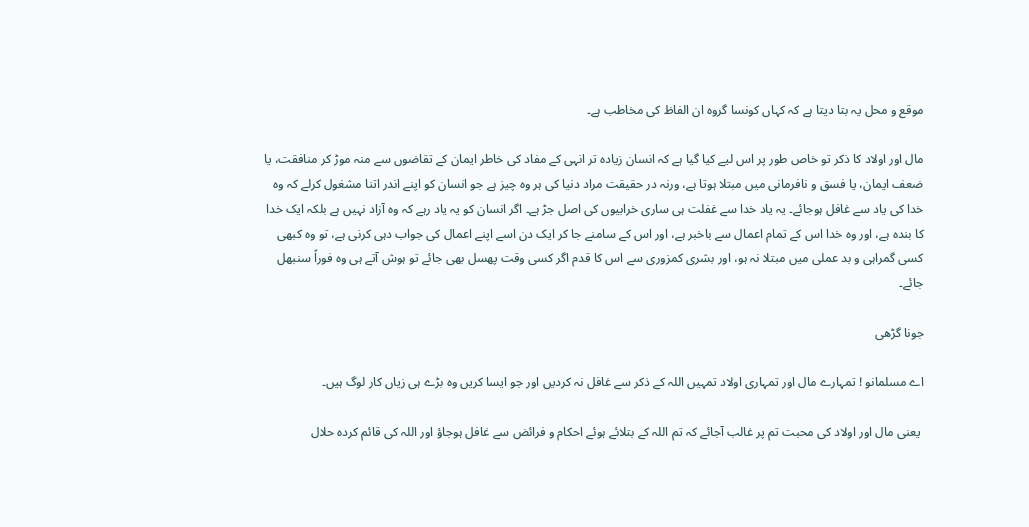موقع و محل یہ بتا دیتا ہے کہ کہاں کونسا گروہ ان الفاظ کی مخاطب ہے۔

مال اور اولاد کا ذکر تو خاص طور پر اس لیے کیا گیا ہے کہ انسان زیادہ تر انہی کے مفاد کی خاطر ایمان کے تقاضوں سے منہ موڑ کر منافقت، یا ضعف ایمان، یا فسق و نافرمانی میں مبتلا ہوتا ہے، ورنہ در حقیقت مراد دنیا کی ہر وہ چیز ہے جو انسان کو اپنے اندر اتنا مشغول کرلے کہ وہ خدا کی یاد سے غافل ہوجائے۔ یہ یاد خدا سے غفلت ہی ساری خرابیوں کی اصل جڑ ہے۔ اگر انسان کو یہ یاد رہے کہ وہ آزاد نہیں ہے بلکہ ایک خدا کا بندہ ہے، اور وہ خدا اس کے تمام اعمال سے باخبر ہے، اور اس کے سامنے جا کر ایک دن اسے اپنے اعمال کی جواب دہی کرنی ہے، تو وہ کبھی کسی گمراہی و بد عملی میں مبتلا نہ ہو، اور بشری کمزوری سے اس کا قدم اگر کسی وقت پھسل بھی جائے تو ہوش آتے ہی وہ فوراً سنبھل جائے۔

جونا گڑھی

اے مسلمانو ! تمہارے مال اور تمہاری اولاد تمہیں اللہ کے ذکر سے غافل نہ کردیں اور جو ایسا کریں وہ بڑے ہی زیاں کار لوگ ہیں۔

 یعنی مال اور اولاد کی محبت تم پر غالب آجائے کہ تم اللہ کے بتلائے ہوئے احکام و فرائض سے غافل ہوجاؤ اور اللہ کی قائم کردہ حلال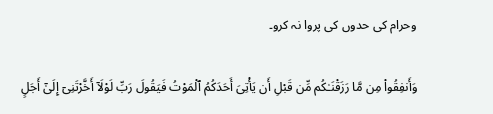وحرام کی حدوں کی پروا نہ کرو۔

وَأَنفِقُوا۟ مِن مَّا رَزَقْنَـٰكُم مِّن قَبْلِ أَن يَأْتِىَ أَحَدَكُمُ ٱلْمَوْتُ فَيَقُولَ رَبِّ لَوْلَآ أَخَّرْتَنِىٓ إِلَىٰٓ أَجَلٍ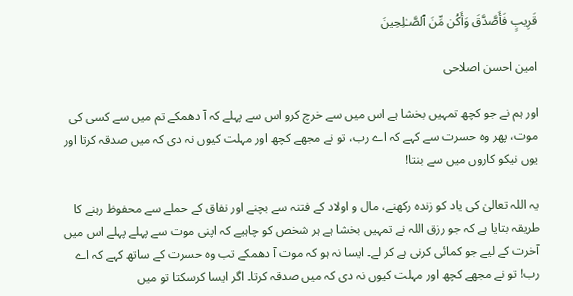قَرِيبٍ فَأَصَّدَّقَ وَأَكُن مِّنَ ٱلصَّـٰلِحِينَ

امین احسن اصلاحی

اور ہم نے جو کچھ تمہیں بخشا ہے اس میں سے خرچ کرو اس سے پہلے کہ آ دھمکے تم میں سے کسی کی موت، پھر وہ حسرت سے کہے کہ اے رب، تو نے مجھے کچھ اور مہلت کیوں نہ دی کہ میں صدقہ کرتا اور یوں نیکو کاروں میں سے بنتا!

یہ اللہ تعالیٰ کی یاد کو زندہ رکھنے، مال و اولاد کے فتنہ سے بچنے اور نفاق کے حملے سے محفوظ رہنے کا طریقہ بتایا ہے کہ جو رزق اللہ نے تمہیں بخشا ہے ہر شخص کو چاہیے کہ اپنی موت سے پہلے پہلے اس میں آخرت کے لیے جو کمائی کرنی ہے کر لے۔ ایسا نہ ہو کہ موت آ دھمکے تب وہ حسرت کے ساتھ کہے کہ اے رب! تو نے مجھے کچھ اور مہلت کیوں نہ دی کہ میں صدقہ کرتا۔ اگر ایسا کرسکتا تو میں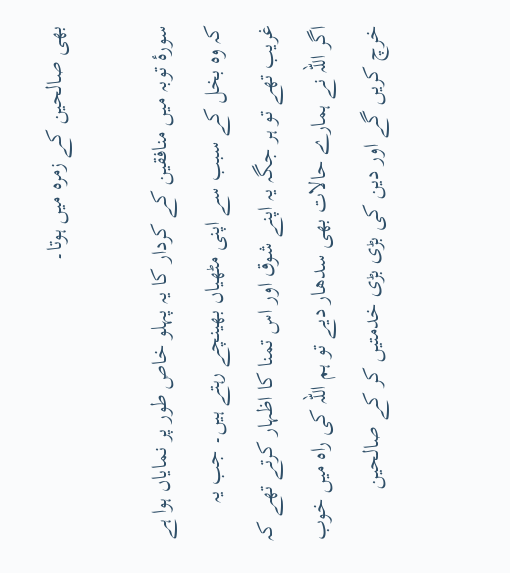بھی صالحین کے زمرہ میں ہوتا۔

سورۂ توبہ میں منافقین کے کردار کا یہ پہلو خاص طور پر نمایاں ہوا ہے کہ وہ بخل کے سبب سے اپنی مٹھیاں بھینچے رہتے ہیں۔ جب یہ غریب تھے تو ہر جگہ یہ اپنے شوق اور اس تمنا کا اظہار کرتے تھے کہ اگر اللہ نے ہمارے حالات بھی سدھار دیے تو ہم اللہ کی راہ میں خوب خرچ کریں گے اور دین کی بڑی بڑی خدمتیں کر کے صالحین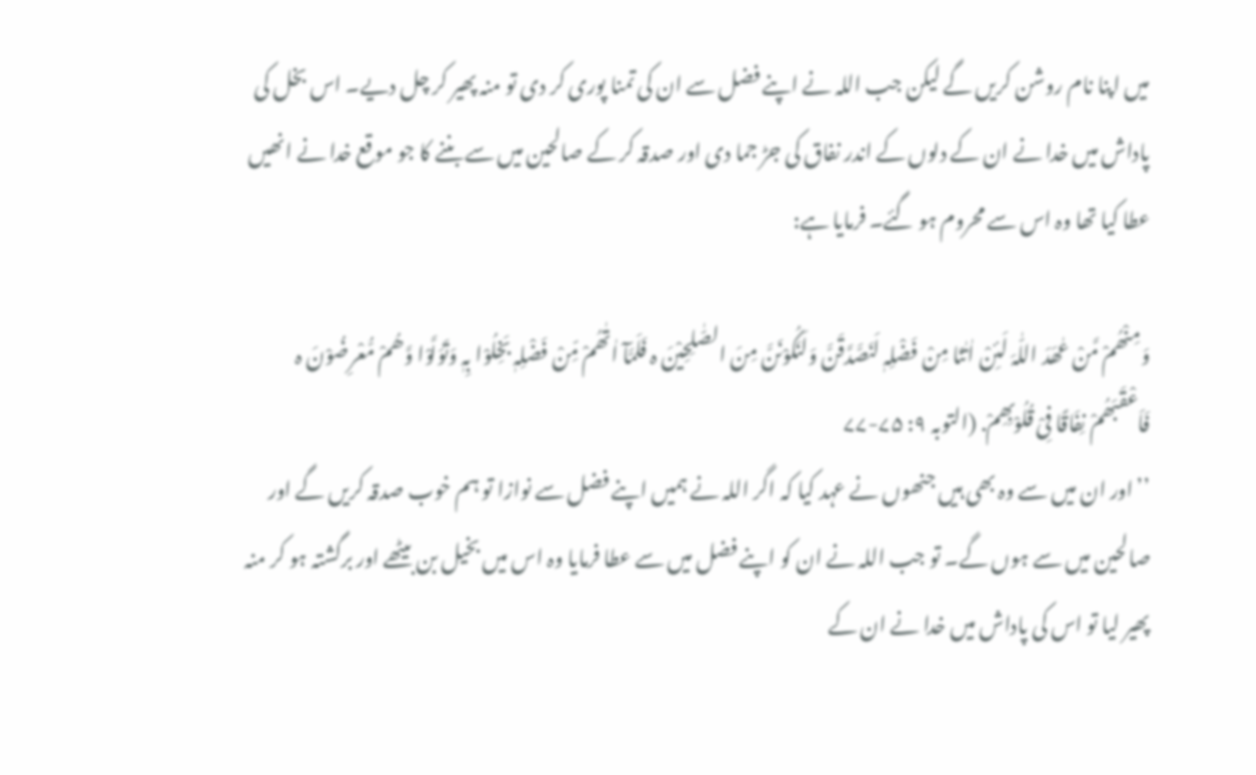میں اپنا نام روشن کریں گے لیکن جب اللہ نے اپنے فضل سے ان کی تمنا پوری کر دی تو منہ پھیر کر چل دیے۔ اس بخل کی پاداش میں خدا نے ان کے دلوں کے اندر نفاق کی جڑ جما دی اور صدقہ کر کے صالحین میں سے بننے کا جو موقع خدا نے انھیں عطا کیا تھا وہ اس سے محروم ہو گئے۔ فرمایا ہے:

وَمِنْھُمْ مَّنْ عٰھَدَ اللّٰہَ لَئِنْ اٰتٰنَا مِنْ فَضْلِہٖ لَنَصَّدَّقَنَّ وَلَنَکُوْنَنَّ مِنَ الصّٰلِحِیْنَ ہ فَلَمَّآ اٰتٰھُمْ مِّنْ فَضْلِہٖ بَخِلُوْا بِہٖ وَتَوَلَّوْا وَّھُمْ مُّعْرِضُوْنَ ہ فَاَعْقَبَھُمْ نِفَاقًا فِیْ قُلُوْبِھِمْ. (التوبہ ۹: ۷۵-۷۷
’’اور ان میں سے وہ بھی ہیں جنھوں نے عہد کیا کہ اگر اللہ نے ہمیں اپنے فضل سے نوازا تو ہم خوب صدقہ کریں گے اور صالحین میں سے ہوں گے۔ تو جب اللہ نے ان کو اپنے فضل میں سے عطا فرمایا وہ اس میں بخیل بن بیٹھے اور برگشتہ ہو کر منہ پھیر لیا تو اس کی پاداش میں خدا نے ان کے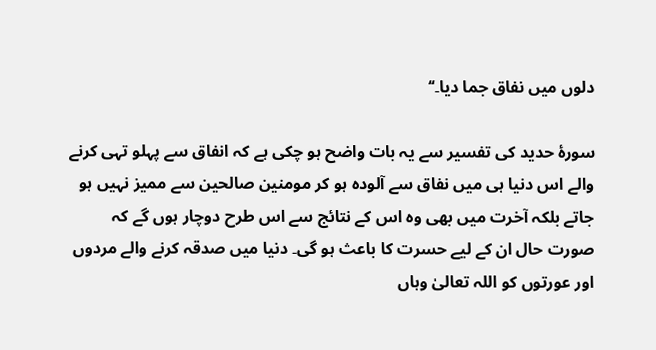دلوں میں نفاق جما دیا۔‘‘

سورۂ حدید کی تفسیر سے یہ بات واضح ہو چکی ہے کہ انفاق سے پہلو تہی کرنے والے اس دنیا ہی میں نفاق سے آلودہ ہو کر مومنین صالحین سے ممیز نہیں ہو جاتے بلکہ آخرت میں بھی وہ اس کے نتائج سے اس طرح دوچار ہوں گے کہ صورت حال ان کے لیے حسرت کا باعث ہو گی۔ دنیا میں صدقہ کرنے والے مردوں اور عورتوں کو اللہ تعالیٰ وہاں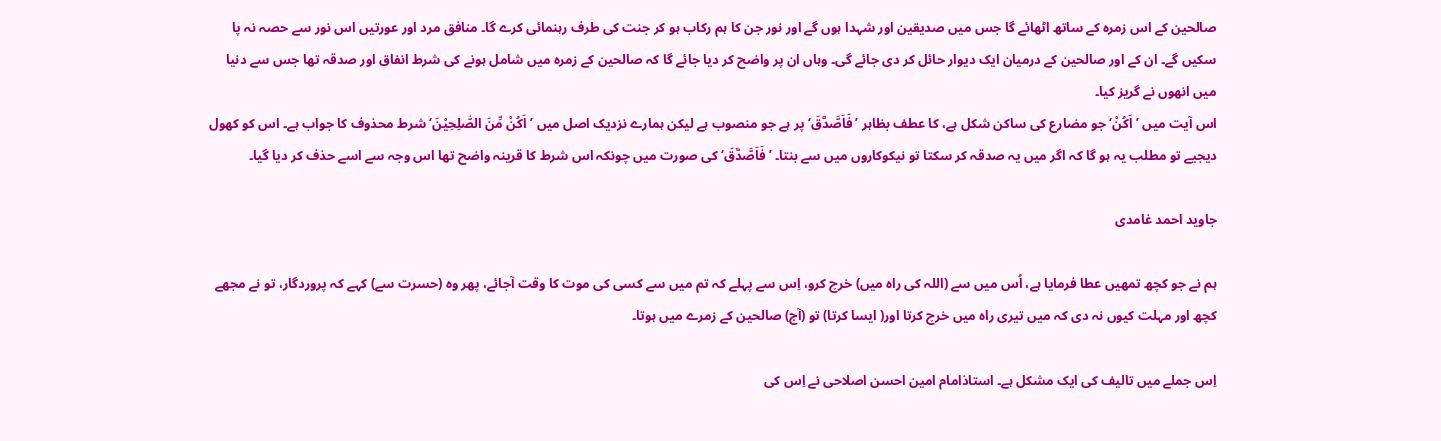صالحین کے اس زمرہ کے ساتھ اٹھائے گا جس میں صدیقین اور شہدا ہوں گے اور نور جن کا ہم رکاب ہو کر جنت کی طرف رہنمائی کرے گا۔ منافق مرد اور عورتیں اس نور سے حصہ نہ پا سکیں گے۔ ان کے اور صالحین کے درمیان ایک دیوار حائل کر دی جائے گی۔ وہاں ان پر واضح کر دیا جائے گا کہ صالحین کے زمرہ میں شامل ہونے کی شرط انفاق اور صدقہ تھا جس سے دنیا میں انھوں نے گریز کیا۔
اس آیت میں ’اَکُنْ‘ جو مضارع کی ساکن شکل ہے، کا عطف بظاہر ’فَاَصَّدَّقَ‘ پر ہے جو منصوب ہے لیکن ہمارے نزدیک اصل میں ’اَکُنْ مِّنَ الصّٰلِحِیْنَ‘ شرط محذوف کا جواب ہے۔ اس کو کھول دیجیے تو مطلب یہ ہو گا کہ اگر میں یہ صدقہ کر سکتا تو نیکوکاروں میں سے بنتا۔ ’فَاَصَّدَّقَ‘ کی صورت میں چونکہ اس شرط کا قرینہ واضح تھا اس وجہ سے اسے حذف کر دیا گیا۔

جاوید احمد غامدی

ہم نے جو کچھ تمھیں عطا فرمایا ہے، اُس میں سے (اللہ کی راہ میں) خرچ کرو، اِس سے پہلے کہ تم میں سے کسی کی موت کا وقت آجائے، پھر وہ (حسرت سے) کہے کہ پروردگار، تو نے مجھے کچھ اور مہلت کیوں نہ دی کہ میں تیری راہ میں خرچ کرتا اور( ایسا کرتا) تو (آج) صالحین کے زمرے میں ہوتا۔

اِس جملے میں تالیف کی ایک مشکل ہے۔ استاذامام امین احسن اصلاحی نے اِس کی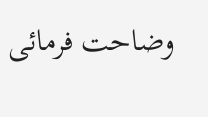وضاحت فرمائی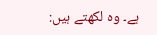ہے۔ وہ لکھتے ہیں: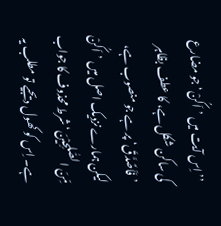’’اِس آیت میں ’اَکُنْ‘ جو مضارع کی ساکن شکل ہے، کا عطف بظاہر ’فَاَصَّدَّقَ‘ پر ہے جو منصوب ہے، لیکن ہمارے نزدیک اصل میں ’اَکُنْ مِّنَ الصّٰلِحِیْنَ‘ شرط محذوف کا جواب ہے۔ اِس کو کھول دیجیے تو مطلب یہ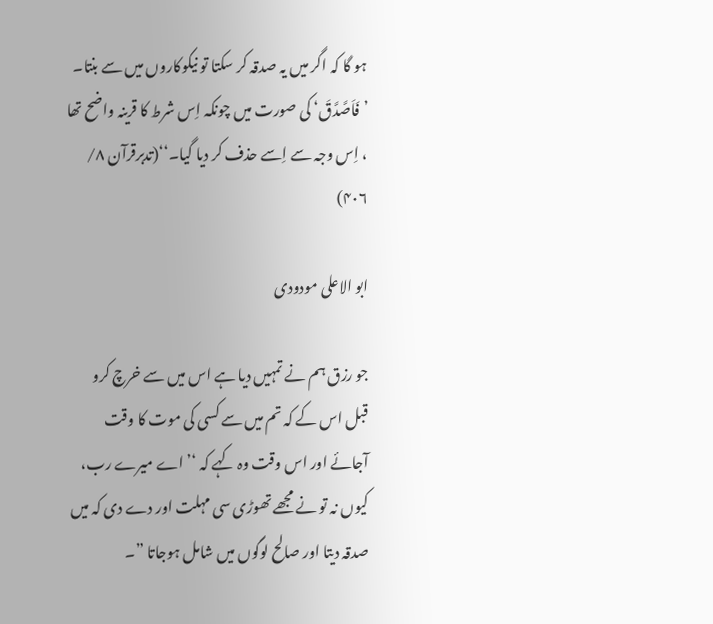ہو گا کہ اگر میں یہ صدقہ کر سکتا تو نیکوکاروں میں سے بنتا۔ ’فَاَصَّدَّقَ‘ کی صورت میں چونکہ اِس شرط کا قرینہ واضح تھا ، اِس وجہ سے اِسے حذف کر دیا گیا۔‘‘(تدبرقرآن ۸/ ۴۰۶)

ابو الاعلی مودودی

جو رزق ہم نے تمہیں دیا ہے اس میں سے خرچ کرو قبل اس کے کہ تم میں سے کسی کی موت کا وقت آجائے اور اس وقت وہ کہے کہ ‘’ اے میرے رب، کیوں نہ تو نے مجھے تھوڑی سی مہلت اور دے دی کہ میں صدقہ دیتا اور صالح لوگوں میں شامل ہوجاتا ”۔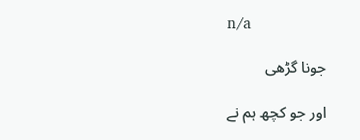n/a

جونا گڑھی

اور جو کچھ ہم نے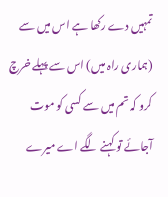تمہیں دے رکھا ہے اس میں سے (ہماری راہ میں) اس سے پہلے خرچ کرو کہ تم میں سے کسی کو موت آجائے تو کہنے لگے اے میرے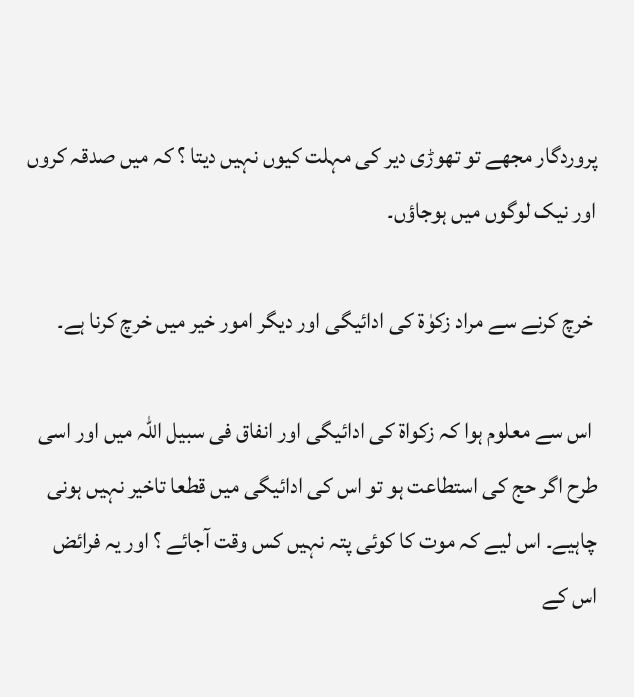پروردگار مجھے تو تھوڑی دیر کی مہلت کیوں نہیں دیتا ؟ کہ میں صدقہ کروں اور نیک لوگوں میں ہوجاؤں۔

 خرچ کرنے سے مراد زکوٰۃ کی ادائیگی اور دیگر امور خیر میں خرچ کرنا ہے۔

 اس سے معلوم ہوا کہ زکواۃ کی ادائیگی اور انفاق فی سبیل اللہ میں اور اسی طرح اگر حج کی استطاعت ہو تو اس کی ادائیگی میں قطعا تاخیر نہیں ہونی چاہیے۔ اس لیے کہ موت کا کوئی پتہ نہیں کس وقت آجائے ؟ اور یہ فرائض اس کے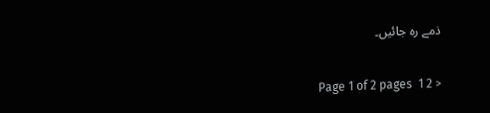ذمے رہ جائیں۔

Page 1 of 2 pages  1 2 >